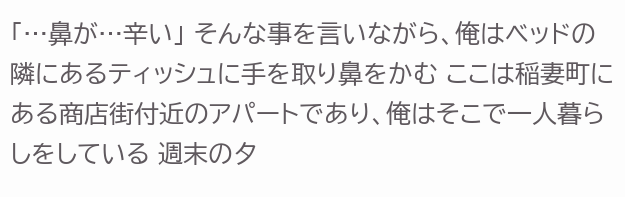「…鼻が…辛い」 そんな事を言いながら、俺はベッドの隣にあるティッシュに手を取り鼻をかむ ここは稲妻町にある商店街付近のアパートであり、俺はそこで一人暮らしをしている 週末の夕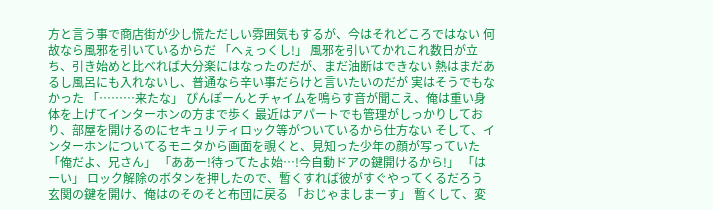方と言う事で商店街が少し慌ただしい雰囲気もするが、今はそれどころではない 何故なら風邪を引いているからだ 「へぇっくし!」 風邪を引いてかれこれ数日が立ち、引き始めと比べれば大分楽にはなったのだが、まだ油断はできない 熱はまだあるし風呂にも入れないし、普通なら辛い事だらけと言いたいのだが 実はそうでもなかった 「………来たな」 ぴんぽーんとチャイムを鳴らす音が聞こえ、俺は重い身体を上げてインターホンの方まで歩く 最近はアパートでも管理がしっかりしており、部屋を開けるのにセキュリティロック等がついているから仕方ない そして、インターホンについてるモニタから画面を覗くと、見知った少年の顔が写っていた 「俺だよ、兄さん」 「ああー!待ってたよ始…!今自動ドアの鍵開けるから!」 「はーい」 ロック解除のボタンを押したので、暫くすれば彼がすぐやってくるだろう 玄関の鍵を開け、俺はのそのそと布団に戻る 「おじゃましまーす」 暫くして、変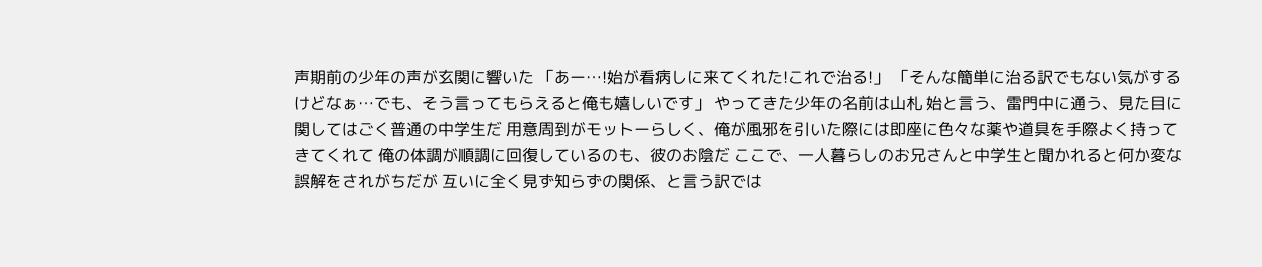声期前の少年の声が玄関に響いた 「あー…!始が看病しに来てくれた!これで治る!」 「そんな簡単に治る訳でもない気がするけどなぁ…でも、そう言ってもらえると俺も嬉しいです」 やってきた少年の名前は山札 始と言う、雷門中に通う、見た目に関してはごく普通の中学生だ 用意周到がモットーらしく、俺が風邪を引いた際には即座に色々な薬や道具を手際よく持ってきてくれて 俺の体調が順調に回復しているのも、彼のお陰だ ここで、一人暮らしのお兄さんと中学生と聞かれると何か変な誤解をされがちだが 互いに全く見ず知らずの関係、と言う訳では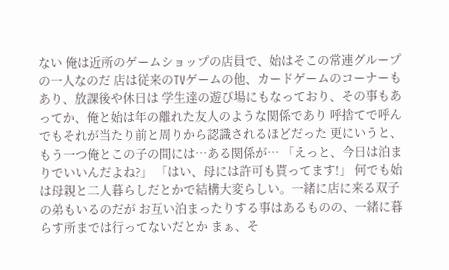ない 俺は近所のゲームショップの店員で、始はそこの常連グループの一人なのだ 店は従来のTVゲームの他、カードゲームのコーナーもあり、放課後や休日は 学生達の遊び場にもなっており、その事もあってか、俺と始は年の離れた友人のような関係であり 呼捨てで呼んでもそれが当たり前と周りから認識されるほどだった 更にいうと、もう一つ俺とこの子の間には…ある関係が… 「えっと、今日は泊まりでいいんだよね?」 「はい、母には許可も貰ってます!」 何でも始は母親と二人暮らしだとかで結構大変らしい。一緒に店に来る双子の弟もいるのだが お互い泊まったりする事はあるものの、一緒に暮らす所までは行ってないだとか まぁ、そ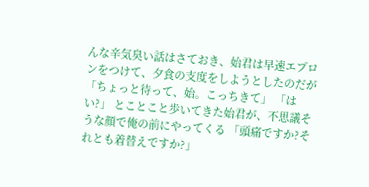んな辛気臭い話はさておき、始君は早速エプロンをつけて、夕食の支度をしようとしたのだが 「ちょっと待って、始。こっちきて」 「はい?」 とことこと歩いてきた始君が、不思議そうな顔で俺の前にやってくる 「頭痛ですか?それとも着替えですか?」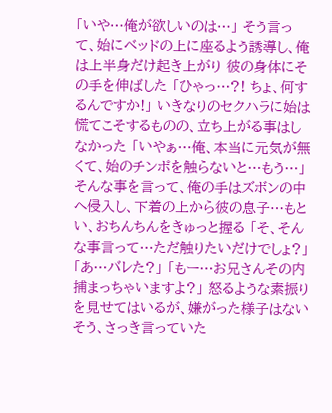「いや…俺が欲しいのは…」 そう言って、始にベッドの上に座るよう誘導し、俺は上半身だけ起き上がり 彼の身体にその手を伸ばした 「ひゃっ…?! ちょ、何するんですか!」 いきなりのセクハラに始は慌てこそするものの、立ち上がる事はしなかった 「いやぁ…俺、本当に元気が無くて、始のチンポを触らないと…もう…」 そんな事を言って、俺の手はズボンの中へ侵入し、下着の上から彼の息子…もとい、おちんちんをきゅっと握る 「そ、そんな事言って…ただ触りたいだけでしょ?」 「あ…バレた?」 「もー…お兄さんその内捕まっちゃいますよ?」 怒るような素振りを見せてはいるが、嫌がった様子はない そう、さっき言っていた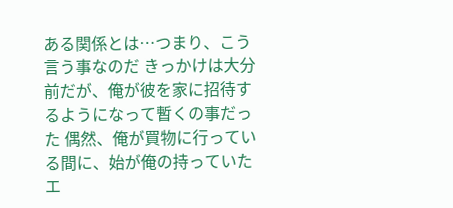ある関係とは…つまり、こう言う事なのだ きっかけは大分前だが、俺が彼を家に招待するようになって暫くの事だった 偶然、俺が買物に行っている間に、始が俺の持っていたエ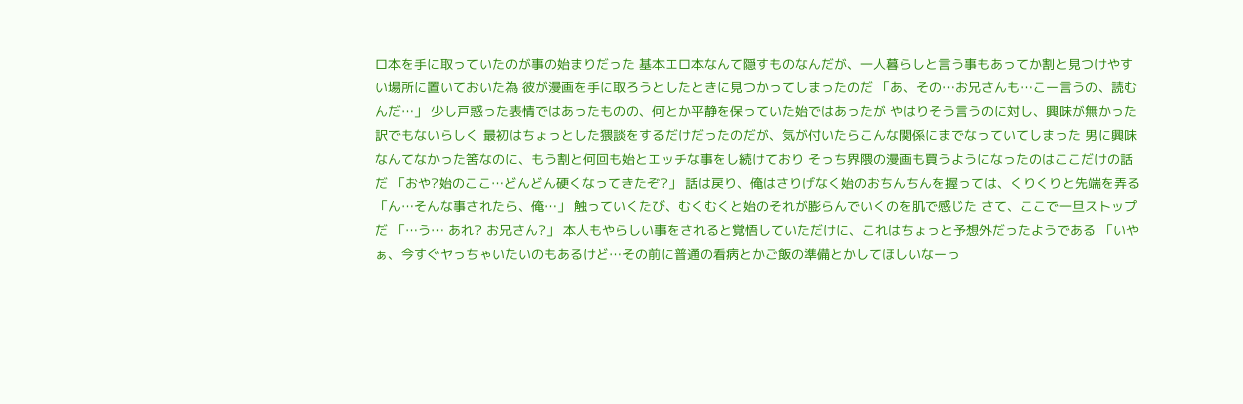ロ本を手に取っていたのが事の始まりだった 基本エロ本なんて隠すものなんだが、一人暮らしと言う事もあってか割と見つけやすい場所に置いておいた為 彼が漫画を手に取ろうとしたときに見つかってしまったのだ 「あ、その…お兄さんも…こー言うの、読むんだ…」 少し戸惑った表情ではあったものの、何とか平静を保っていた始ではあったが やはりそう言うのに対し、興味が無かった訳でもないらしく 最初はちょっとした猥談をするだけだったのだが、気が付いたらこんな関係にまでなっていてしまった 男に興味なんてなかった筈なのに、もう割と何回も始とエッチな事をし続けており そっち界隈の漫画も買うようになったのはここだけの話だ 「おや?始のここ…どんどん硬くなってきたぞ?」 話は戻り、俺はさりげなく始のおちんちんを握っては、くりくりと先端を弄る 「ん…そんな事されたら、俺…」 触っていくたび、むくむくと始のそれが膨らんでいくのを肌で感じた さて、ここで一旦ストップだ 「…う… あれ? お兄さん?」 本人もやらしい事をされると覚悟していただけに、これはちょっと予想外だったようである 「いやぁ、今すぐヤっちゃいたいのもあるけど…その前に普通の看病とかご飯の準備とかしてほしいなーっ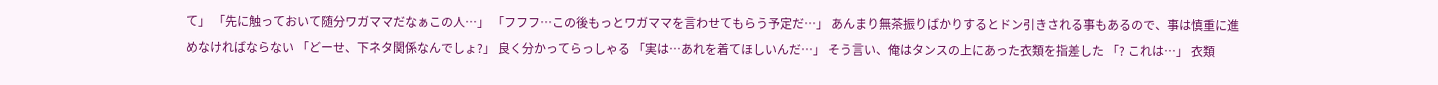て」 「先に触っておいて随分ワガママだなぁこの人…」 「フフフ…この後もっとワガママを言わせてもらう予定だ…」 あんまり無茶振りばかりするとドン引きされる事もあるので、事は慎重に進めなければならない 「どーせ、下ネタ関係なんでしょ?」 良く分かってらっしゃる 「実は…あれを着てほしいんだ…」 そう言い、俺はタンスの上にあった衣類を指差した 「? これは…」 衣類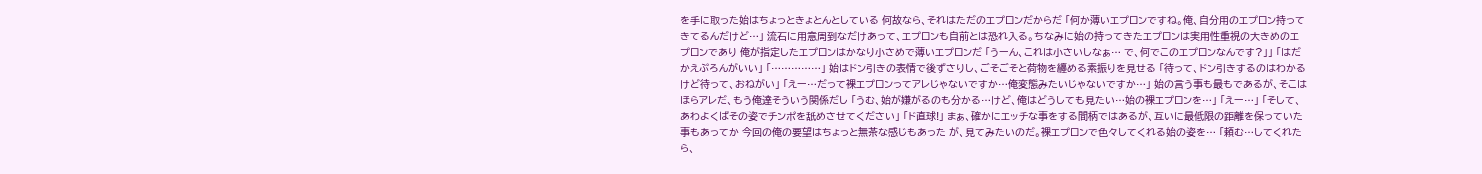を手に取った始はちょっときょとんとしている 何故なら、それはただのエプロンだからだ 「何か薄いエプロンですね。俺、自分用のエプロン持ってきてるんだけど…」 流石に用意周到なだけあって、エプロンも自前とは恐れ入る。ちなみに始の持ってきたエプロンは実用性重視の大きめのエプロンであり 俺が指定したエプロンはかなり小さめで薄いエプロンだ 「うーん、これは小さいしなぁ… で、何でこのエプロンなんです?」」 「はだかえぷろんがいい」 「……………」 始はドン引きの表情で後ずさりし、ごそごそと荷物を纏める素振りを見せる 「待って、ドン引きするのはわかるけど待って、おねがい」 「えー…だって裸エプロンってアレじゃないですか…俺変態みたいじゃないですか…」 始の言う事も最もであるが、そこはほらアレだ、もう俺達そういう関係だし 「うむ、始が嫌がるのも分かる…けど、俺はどうしても見たい…始の裸エプロンを…」 「えー…」 「そして、あわよくばその姿でチンポを舐めさせてください」 「ド直球!」 まぁ、確かにエッチな事をする間柄ではあるが、互いに最低限の距離を保っていた事もあってか 今回の俺の要望はちょっと無茶な感じもあった が、見てみたいのだ。裸エプロンで色々してくれる始の姿を… 「頼む…してくれたら、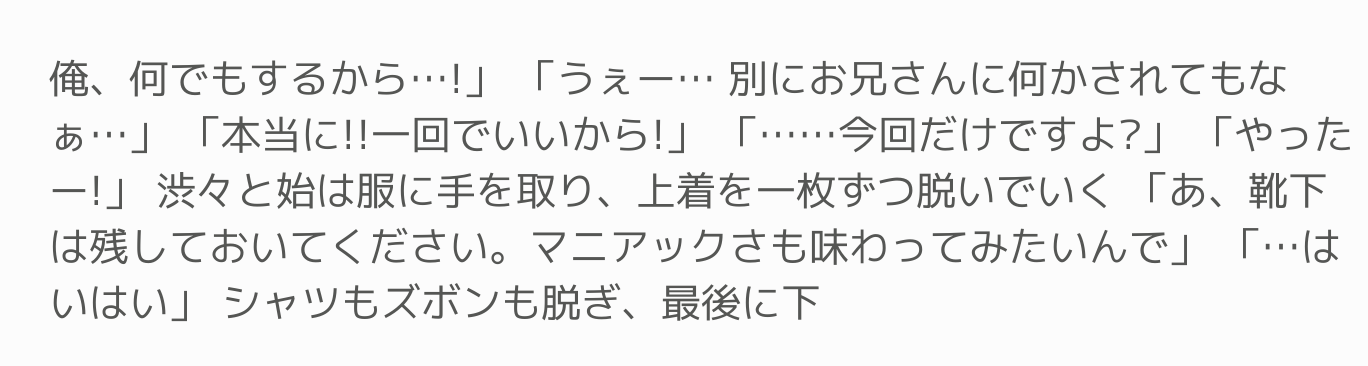俺、何でもするから…!」 「うぇー… 別にお兄さんに何かされてもなぁ…」 「本当に!!一回でいいから!」 「……今回だけですよ?」 「やったー!」 渋々と始は服に手を取り、上着を一枚ずつ脱いでいく 「あ、靴下は残しておいてください。マニアックさも味わってみたいんで」 「…はいはい」 シャツもズボンも脱ぎ、最後に下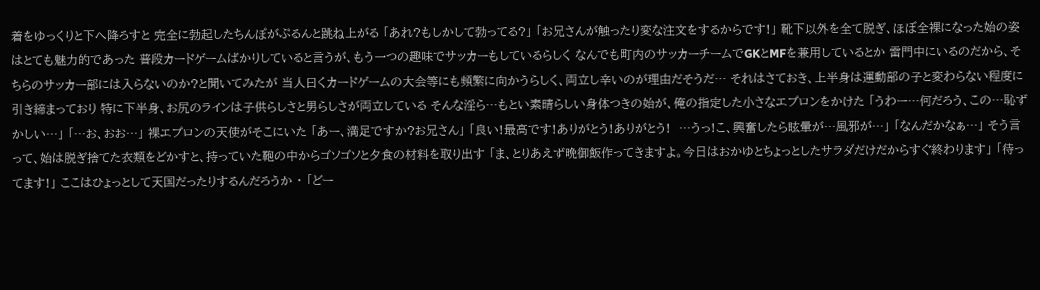着をゆっくりと下へ降ろすと 完全に勃起したちんぽがぷるんと跳ね上がる 「あれ?もしかして勃ってる?」 「お兄さんが触ったり変な注文をするからです!」 靴下以外を全て脱ぎ、ほぼ全裸になった始の姿はとても魅力的であった 普段カードゲームばかりしていると言うが、もう一つの趣味でサッカーもしているらしく なんでも町内のサッカーチームでGKとMFを兼用しているとか 雷門中にいるのだから、そちらのサッカー部には入らないのか?と聞いてみたが 当人曰くカードゲームの大会等にも頻繁に向かうらしく、両立し辛いのが理由だそうだ… それはさておき、上半身は運動部の子と変わらない程度に引き締まっており 特に下半身、お尻のラインは子供らしさと男らしさが両立している そんな淫ら…もとい素晴らしい身体つきの始が、俺の指定した小さなエプロンをかけた 「うわー…何だろう、この…恥ずかしい…」 「…お、おお…」 裸エプロンの天使がそこにいた 「あー、満足ですか?お兄さん」 「良い!最高です!ありがとう!ありがとう!  …うっ!こ、興奮したら眩暈が…風邪が…」 「なんだかなぁ…」 そう言って、始は脱ぎ捨てた衣類をどかすと、持っていた鞄の中からゴソゴソと夕食の材料を取り出す 「ま、とりあえず晩御飯作ってきますよ。今日はおかゆとちょっとしたサラダだけだからすぐ終わります」 「待ってます!」 ここはひょっとして天国だったりするんだろうか ・ 「どー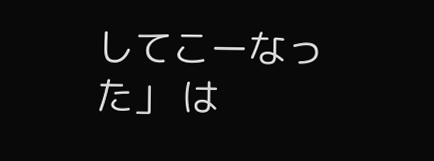してこーなった」 は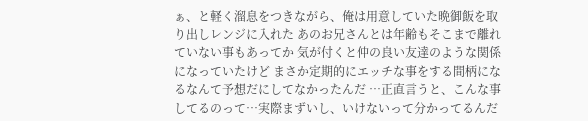ぁ、と軽く溜息をつきながら、俺は用意していた晩御飯を取り出しレンジに入れた あのお兄さんとは年齢もそこまで離れていない事もあってか 気が付くと仲の良い友達のような関係になっていたけど まさか定期的にエッチな事をする間柄になるなんて予想だにしてなかったんだ …正直言うと、こんな事してるのって…実際まずいし、いけないって分かってるんだ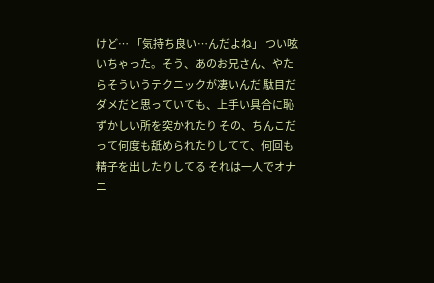けど… 「気持ち良い…んだよね」 つい呟いちゃった。そう、あのお兄さん、やたらそういうテクニックが凄いんだ 駄目だダメだと思っていても、上手い具合に恥ずかしい所を突かれたり その、ちんこだって何度も舐められたりしてて、何回も精子を出したりしてる それは一人でオナニ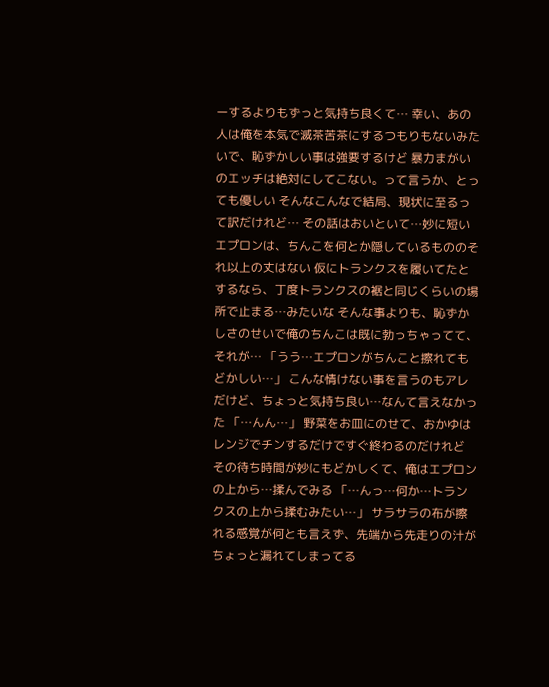ーするよりもずっと気持ち良くて… 幸い、あの人は俺を本気で滅茶苦茶にするつもりもないみたいで、恥ずかしい事は強要するけど 暴力まがいのエッチは絶対にしてこない。って言うか、とっても優しい そんなこんなで結局、現状に至るって訳だけれど… その話はおいといて…妙に短いエプロンは、ちんこを何とか隠しているもののそれ以上の丈はない 仮にトランクスを履いてたとするなら、丁度トランクスの裾と同じくらいの場所で止まる…みたいな そんな事よりも、恥ずかしさのせいで俺のちんこは既に勃っちゃってて、それが… 「うう…エプロンがちんこと擦れてもどかしい…」 こんな情けない事を言うのもアレだけど、ちょっと気持ち良い…なんて言えなかった 「…んん…」 野菜をお皿にのせて、おかゆはレンジでチンするだけですぐ終わるのだけれど その待ち時間が妙にもどかしくて、俺はエプロンの上から…揉んでみる 「…んっ…何か…トランクスの上から揉むみたい…」 サラサラの布が擦れる感覚が何とも言えず、先端から先走りの汁がちょっと漏れてしまってる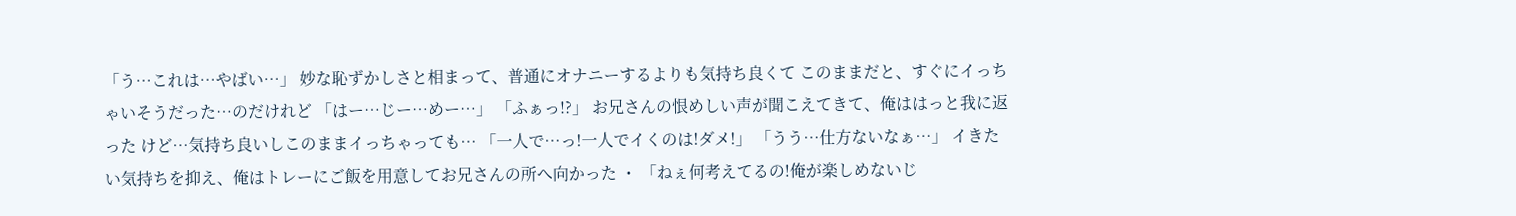「う…これは…やばい…」 妙な恥ずかしさと相まって、普通にオナニーするよりも気持ち良くて このままだと、すぐにイっちゃいそうだった…のだけれど 「はー…じー…めー…」 「ふぁっ!?」 お兄さんの恨めしい声が聞こえてきて、俺ははっと我に返った けど…気持ち良いしこのままイっちゃっても… 「一人で…っ!一人でイくのは!ダメ!」 「うう…仕方ないなぁ…」 イきたい気持ちを抑え、俺はトレーにご飯を用意してお兄さんの所へ向かった ・ 「ねぇ何考えてるの!俺が楽しめないじ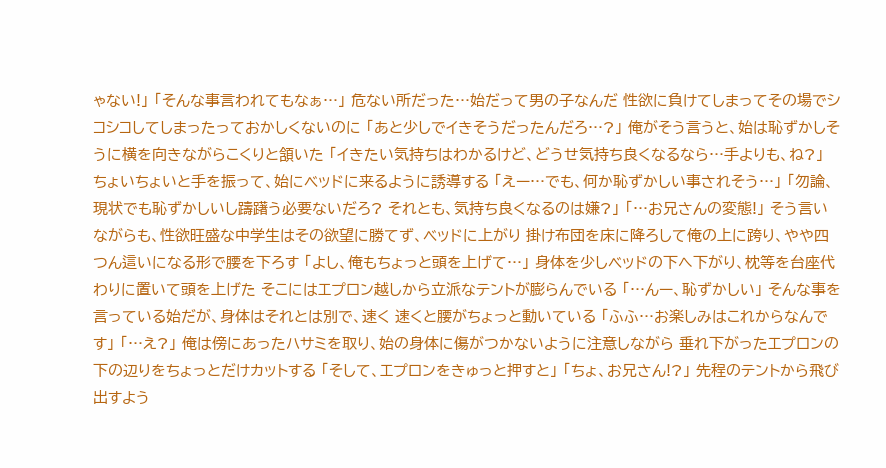ゃない!」 「そんな事言われてもなぁ…」 危ない所だった…始だって男の子なんだ 性欲に負けてしまってその場でシコシコしてしまったっておかしくないのに 「あと少しでイきそうだったんだろ…?」 俺がそう言うと、始は恥ずかしそうに横を向きながらこくりと頷いた 「イきたい気持ちはわかるけど、どうせ気持ち良くなるなら…手よりも、ね?」 ちょいちょいと手を振って、始にベッドに来るように誘導する 「えー…でも、何か恥ずかしい事されそう…」 「勿論、現状でも恥ずかしいし躊躇う必要ないだろ? それとも、気持ち良くなるのは嫌?」 「…お兄さんの変態!」 そう言いながらも、性欲旺盛な中学生はその欲望に勝てず、ベッドに上がり 掛け布団を床に降ろして俺の上に跨り、やや四つん這いになる形で腰を下ろす 「よし、俺もちょっと頭を上げて…」 身体を少しベッドの下へ下がり、枕等を台座代わりに置いて頭を上げた そこにはエプロン越しから立派なテントが膨らんでいる 「…んー、恥ずかしい」 そんな事を言っている始だが、身体はそれとは別で、速く 速くと腰がちょっと動いている 「ふふ…お楽しみはこれからなんです」 「…え?」 俺は傍にあったハサミを取り、始の身体に傷がつかないように注意しながら 垂れ下がったエプロンの下の辺りをちょっとだけカットする 「そして、エプロンをきゅっと押すと」 「ちょ、お兄さん!?」 先程のテントから飛び出すよう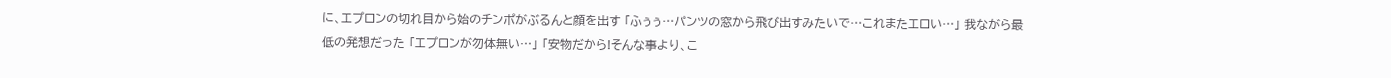に、エプロンの切れ目から始のチンポがぶるんと顔を出す 「ふぅぅ…パンツの窓から飛び出すみたいで…これまたエロい…」 我ながら最低の発想だった 「エプロンが勿体無い…」 「安物だから!そんな事より、こ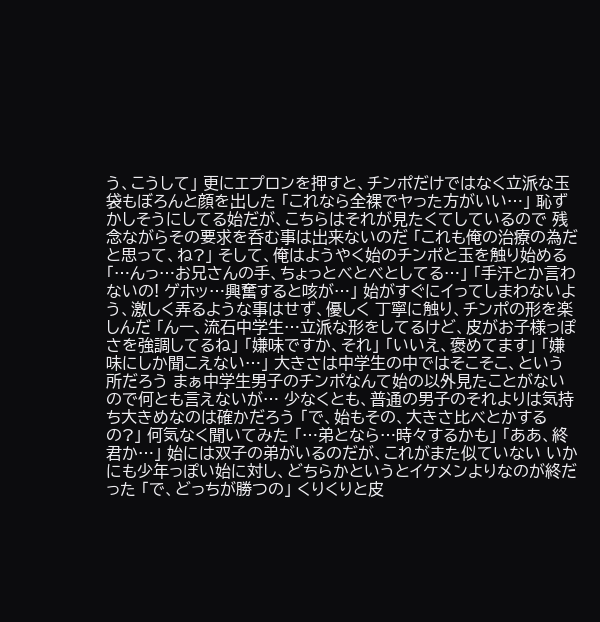う、こうして」 更にエプロンを押すと、チンポだけではなく立派な玉袋もぼろんと顔を出した 「これなら全裸でヤった方がいい…」 恥ずかしそうにしてる始だが、こちらはそれが見たくてしているので 残念ながらその要求を呑む事は出来ないのだ 「これも俺の治療の為だと思って、ね?」 そして、俺はようやく始のチンポと玉を触り始める 「…んっ…お兄さんの手、ちょっとべとべとしてる…」 「手汗とか言わないの! ゲホッ…興奮すると咳が…」 始がすぐにイってしまわないよう、激しく弄るような事はせず、優しく 丁寧に触り、チンポの形を楽しんだ 「んー、流石中学生…立派な形をしてるけど、皮がお子様っぽさを強調してるね」 「嫌味ですか、それ」 「いいえ、褒めてます」 「嫌味にしか聞こえない…」 大きさは中学生の中ではそこそこ、という所だろう まぁ中学生男子のチンポなんて始の以外見たことがないので何とも言えないが… 少なくとも、普通の男子のそれよりは気持ち大きめなのは確かだろう 「で、始もその、大きさ比べとかするの?」 何気なく聞いてみた 「…弟となら…時々するかも」 「ああ、終君か…」 始には双子の弟がいるのだが、これがまた似ていない いかにも少年っぽい始に対し、どちらかというとイケメンよりなのが終だった 「で、どっちが勝つの」 くりくりと皮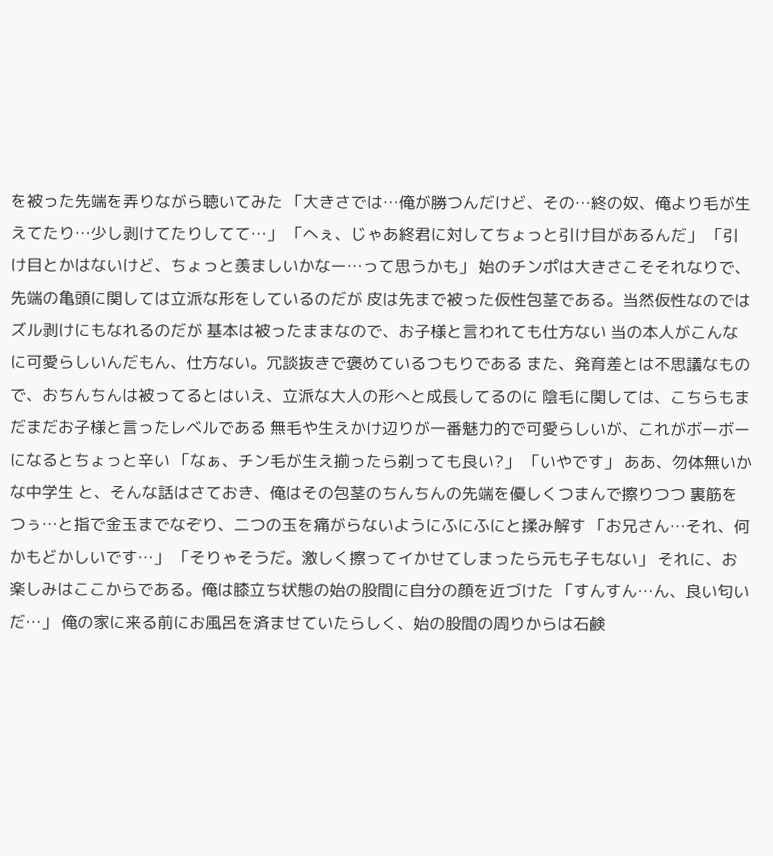を被った先端を弄りながら聴いてみた 「大きさでは…俺が勝つんだけど、その…終の奴、俺より毛が生えてたり…少し剥けてたりしてて…」 「へぇ、じゃあ終君に対してちょっと引け目があるんだ」 「引け目とかはないけど、ちょっと羨ましいかなー…って思うかも」 始のチンポは大きさこそそれなりで、先端の亀頭に関しては立派な形をしているのだが 皮は先まで被った仮性包茎である。当然仮性なのではズル剥けにもなれるのだが 基本は被ったままなので、お子様と言われても仕方ない 当の本人がこんなに可愛らしいんだもん、仕方ない。冗談抜きで褒めているつもりである また、発育差とは不思議なもので、おちんちんは被ってるとはいえ、立派な大人の形へと成長してるのに 陰毛に関しては、こちらもまだまだお子様と言ったレベルである 無毛や生えかけ辺りが一番魅力的で可愛らしいが、これがボーボーになるとちょっと辛い 「なぁ、チン毛が生え揃ったら剃っても良い?」 「いやです」 ああ、勿体無いかな中学生 と、そんな話はさておき、俺はその包茎のちんちんの先端を優しくつまんで擦りつつ 裏筋をつぅ…と指で金玉までなぞり、二つの玉を痛がらないようにふにふにと揉み解す 「お兄さん…それ、何かもどかしいです…」 「そりゃそうだ。激しく擦ってイかせてしまったら元も子もない」 それに、お楽しみはここからである。俺は膝立ち状態の始の股間に自分の顔を近づけた 「すんすん…ん、良い匂いだ…」 俺の家に来る前にお風呂を済ませていたらしく、始の股間の周りからは石鹸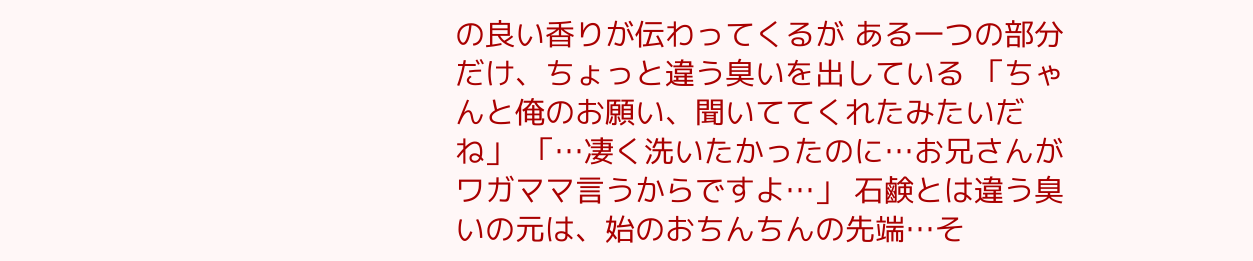の良い香りが伝わってくるが ある一つの部分だけ、ちょっと違う臭いを出している 「ちゃんと俺のお願い、聞いててくれたみたいだね」 「…凄く洗いたかったのに…お兄さんがワガママ言うからですよ…」 石鹸とは違う臭いの元は、始のおちんちんの先端…そ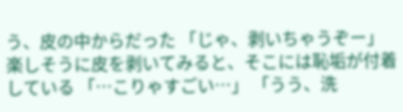う、皮の中からだった 「じゃ、剥いちゃうぞー」 楽しそうに皮を剥いてみると、そこには恥垢が付着している 「…こりゃすごい…」 「うう、洗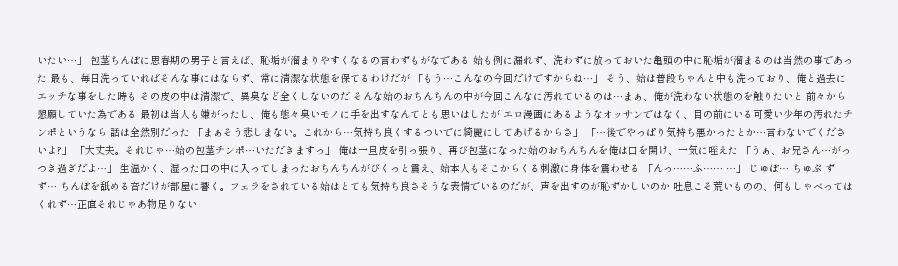いたい…」 包茎ちんぽに思春期の男子と言えば、恥垢が溜まりやすくなるの言わずもがなである 始も例に漏れず、洗わずに放っておいた亀頭の中に恥垢が溜まるのは当然の事であった 最も、毎日洗っていればそんな事にはならず、常に清潔な状態を保てるわけだが 「もう…こんなの今回だけですからね…」 そう、始は普段ちゃんと中も洗っており、俺と過去にエッチな事をした時も その皮の中は清潔で、異臭など全くしないのだ そんな始のおちんちんの中が今回こんなに汚れているのは…まぁ、俺が洗わない状態のを触りたいと 前々から懇願していた為である 最初は当人も嫌がったし、俺も態々臭いモノに手を出すなんてとも思いはしたが エロ漫画にあるようなオッサンではなく、目の前にいる可愛い少年の汚れたチンポというなら 話は全然別だった 「まぁそう悲しまない。これから…気持ち良くするついでに綺麗にしてあげるからさ」 「…後でやっぱり気持ち悪かったとか…言わないでくださいよ?」 「大丈夫。それじゃ…始の包茎チンポ…いただきますっ」 俺は一旦皮を引っ張り、再び包茎になった始のおちんちんを俺は口を開け、一気に咥えた 「うぁ、お兄さん…がっつき過ぎだよ…」 生温かく、湿った口の中に入ってしまったおちんちんがびくっと震え、始本人もそこからくる刺激に身体を震わせる 「んっ……ふ…… …」 じゅぽ… ちゅぷ ずず… ちんぽを舐める音だけが部屋に響く。フェラをされている始はとても気持ち良さそうな表情でいるのだが、声を出すのが恥ずかしいのか 吐息こそ荒いものの、何もしゃべってはくれず…正直それじゃあ物足りない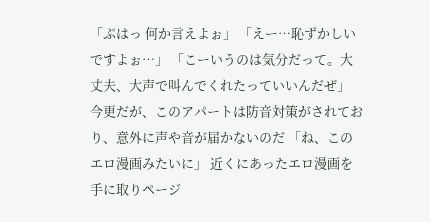「ぷはっ 何か言えよぉ」 「えー…恥ずかしいですよぉ…」 「こーいうのは気分だって。大丈夫、大声で叫んでくれたっていいんだぜ」 今更だが、このアパートは防音対策がされており、意外に声や音が届かないのだ 「ね、このエロ漫画みたいに」 近くにあったエロ漫画を手に取りページ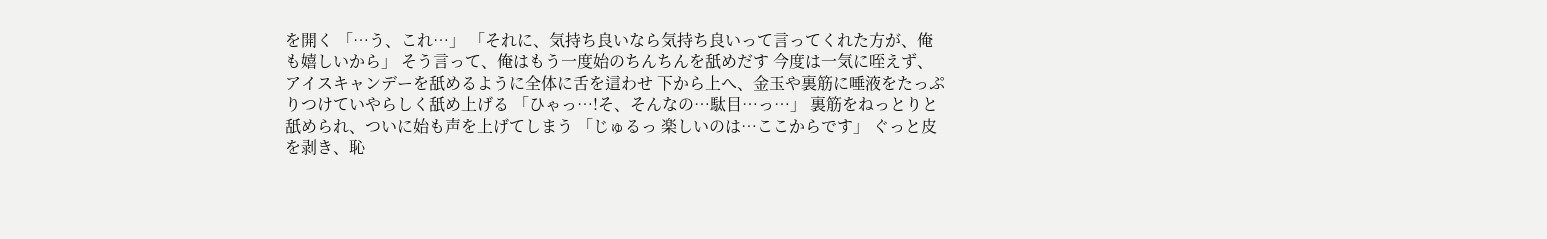を開く 「…う、これ…」 「それに、気持ち良いなら気持ち良いって言ってくれた方が、俺も嬉しいから」 そう言って、俺はもう一度始のちんちんを舐めだす 今度は一気に咥えず、アイスキャンデーを舐めるように全体に舌を這わせ 下から上へ、金玉や裏筋に唾液をたっぷりつけていやらしく舐め上げる 「ひゃっ…!そ、そんなの…駄目…っ…」 裏筋をねっとりと舐められ、ついに始も声を上げてしまう 「じゅるっ 楽しいのは…ここからです」 ぐっと皮を剥き、恥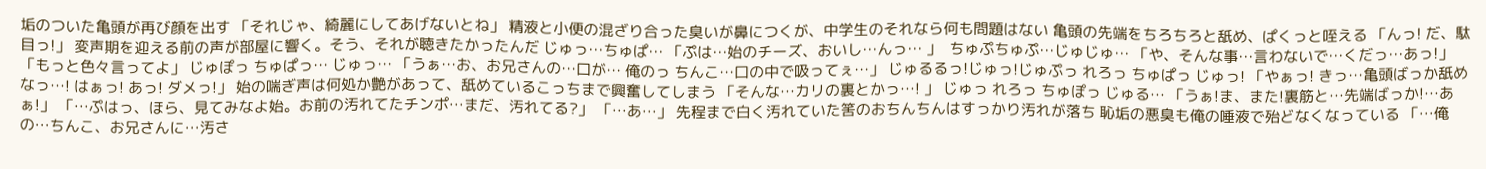垢のついた亀頭が再び顔を出す 「それじゃ、綺麗にしてあげないとね」 精液と小便の混ざり合った臭いが鼻につくが、中学生のそれなら何も問題はない 亀頭の先端をちろちろと舐め、ぱくっと咥える 「んっ! だ、駄目っ!」 変声期を迎える前の声が部屋に響く。そう、それが聴きたかったんだ じゅっ…ちゅぱ… 「ぷは…始のチーズ、おいし…んっ… 」  ちゅぷちゅぷ…じゅじゅ… 「や、そんな事…言わないで…くだっ…あっ!」 「もっと色々言ってよ」 じゅぽっ ちゅぱっ… じゅっ… 「うぁ…お、お兄さんの…口が… 俺のっ ちんこ…口の中で吸ってぇ…」 じゅるるっ!じゅっ!じゅぷっ れろっ ちゅぱっ じゅっ! 「やぁっ! きっ…亀頭ばっか舐めなっ…! はぁっ! あっ! ダメっ!」 始の喘ぎ声は何処か艶があって、舐めているこっちまで興奮してしまう 「そんな…カリの裏とかっ…! 」 じゅっ れろっ ちゅぽっ じゅる… 「うぁ!ま、また!裏筋と…先端ばっか!…あぁ!」 「…ぷはっ、ほら、見てみなよ始。お前の汚れてたチンポ…まだ、汚れてる?」 「…あ…」 先程まで白く汚れていた筈のおちんちんはすっかり汚れが落ち 恥垢の悪臭も俺の唾液で殆どなくなっている 「…俺の…ちんこ、お兄さんに…汚さ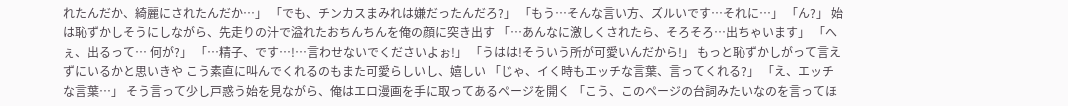れたんだか、綺麗にされたんだか…」 「でも、チンカスまみれは嫌だったんだろ?」 「もう…そんな言い方、ズルいです…それに…」 「ん?」 始は恥ずかしそうにしながら、先走りの汁で溢れたおちんちんを俺の顔に突き出す 「…あんなに激しくされたら、そろそろ…出ちゃいます」 「へぇ、出るって… 何が?」 「…精子、です…!…言わせないでくださいよぉ!」 「うはは!そういう所が可愛いんだから!」 もっと恥ずかしがって言えずにいるかと思いきや こう素直に叫んでくれるのもまた可愛らしいし、嬉しい 「じゃ、イく時もエッチな言葉、言ってくれる?」 「え、エッチな言葉…」 そう言って少し戸惑う始を見ながら、俺はエロ漫画を手に取ってあるページを開く 「こう、このページの台詞みたいなのを言ってほ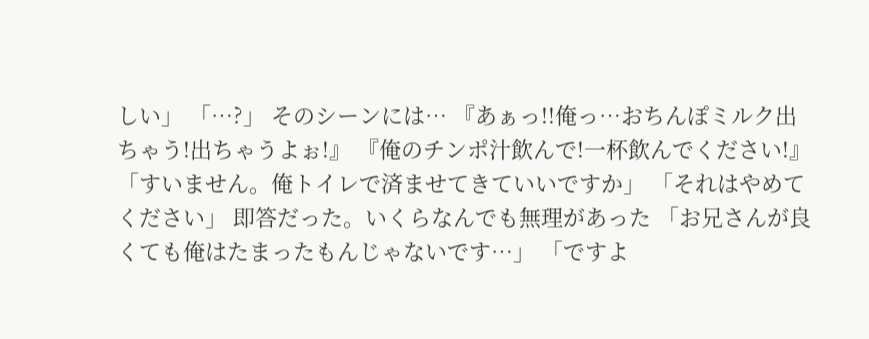しい」 「…?」 そのシーンには… 『あぁっ!!俺っ…おちんぽミルク出ちゃう!出ちゃうよぉ!』 『俺のチンポ汁飲んで!一杯飲んでください!』 「すいません。俺トイレで済ませてきていいですか」 「それはやめてください」 即答だった。いくらなんでも無理があった 「お兄さんが良くても俺はたまったもんじゃないです…」 「ですよ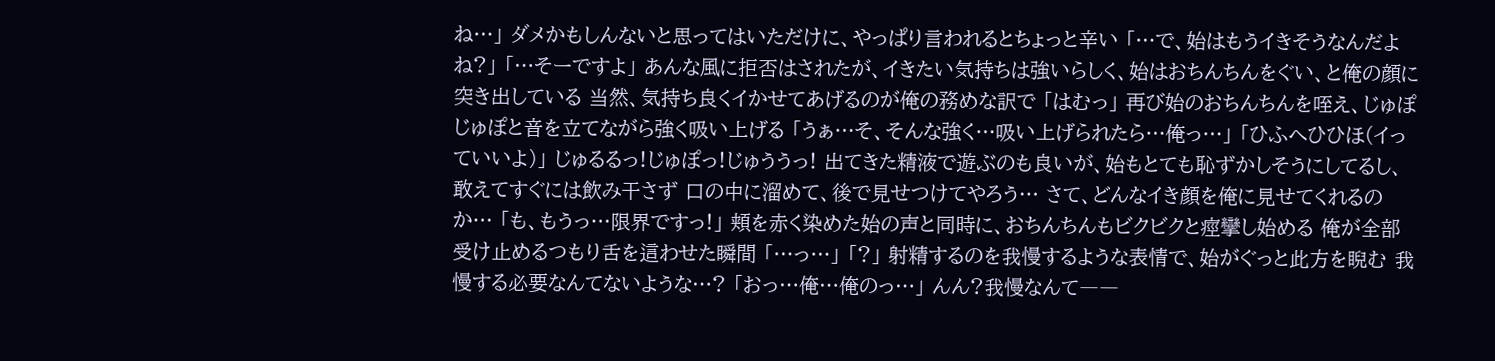ね…」 ダメかもしんないと思ってはいただけに、やっぱり言われるとちょっと辛い 「…で、始はもうイきそうなんだよね?」 「…そーですよ」 あんな風に拒否はされたが、イきたい気持ちは強いらしく、始はおちんちんをぐい、と俺の顔に突き出している 当然、気持ち良くイかせてあげるのが俺の務めな訳で 「はむっ」 再び始のおちんちんを咥え、じゅぽじゅぽと音を立てながら強く吸い上げる 「うぁ…そ、そんな強く…吸い上げられたら…俺っ…」 「ひふへひひほ(イっていいよ)」 じゅるるっ!じゅぽっ!じゅううっ! 出てきた精液で遊ぶのも良いが、始もとても恥ずかしそうにしてるし、敢えてすぐには飲み干さず 口の中に溜めて、後で見せつけてやろう… さて、どんなイき顔を俺に見せてくれるのか… 「も、もうっ…限界ですっ!」 頬を赤く染めた始の声と同時に、おちんちんもビクビクと痙攣し始める 俺が全部受け止めるつもり舌を這わせた瞬間 「…っ…」 「?」 射精するのを我慢するような表情で、始がぐっと此方を睨む 我慢する必要なんてないような…? 「おっ…俺…俺のっ…」 んん?我慢なんて――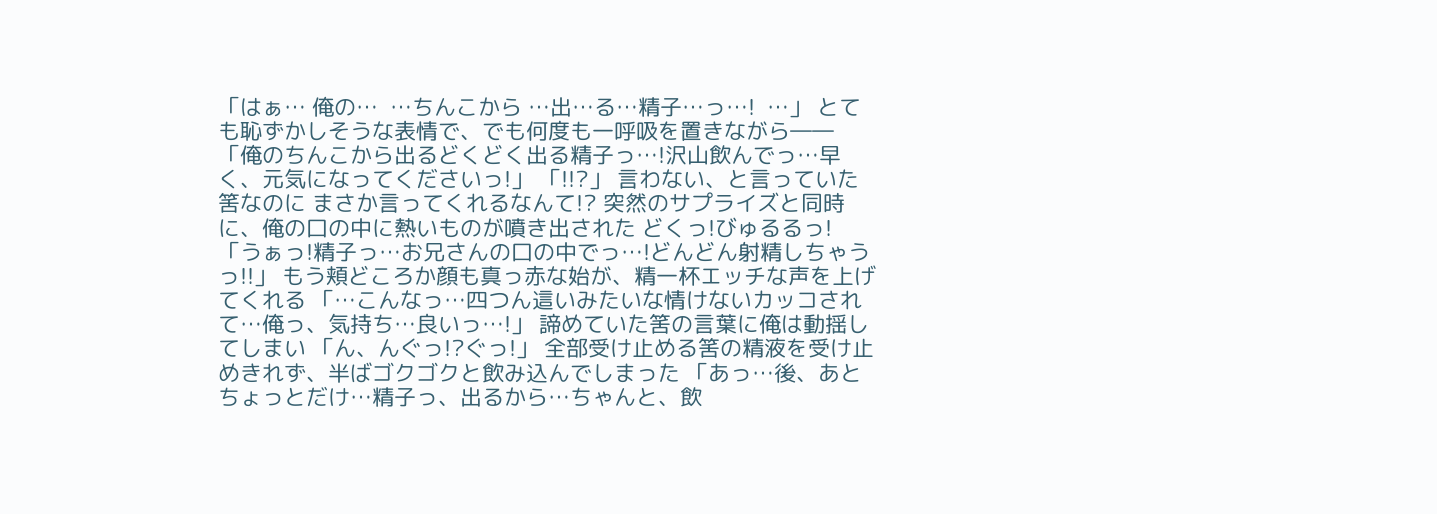「はぁ… 俺の…  …ちんこから …出…る…精子…っ…!  …」 とても恥ずかしそうな表情で、でも何度も一呼吸を置きながら―― 「俺のちんこから出るどくどく出る精子っ…!沢山飲んでっ…早く、元気になってくださいっ!」 「!!?」 言わない、と言っていた筈なのに まさか言ってくれるなんて!? 突然のサプライズと同時に、俺の口の中に熱いものが噴き出された どくっ!びゅるるっ! 「うぁっ!精子っ…お兄さんの口の中でっ…!どんどん射精しちゃうっ!!」 もう頬どころか顔も真っ赤な始が、精一杯エッチな声を上げてくれる 「…こんなっ…四つん這いみたいな情けないカッコされて…俺っ、気持ち…良いっ…!」 諦めていた筈の言葉に俺は動揺してしまい 「ん、んぐっ!?ぐっ!」 全部受け止める筈の精液を受け止めきれず、半ばゴクゴクと飲み込んでしまった 「あっ…後、あとちょっとだけ…精子っ、出るから…ちゃんと、飲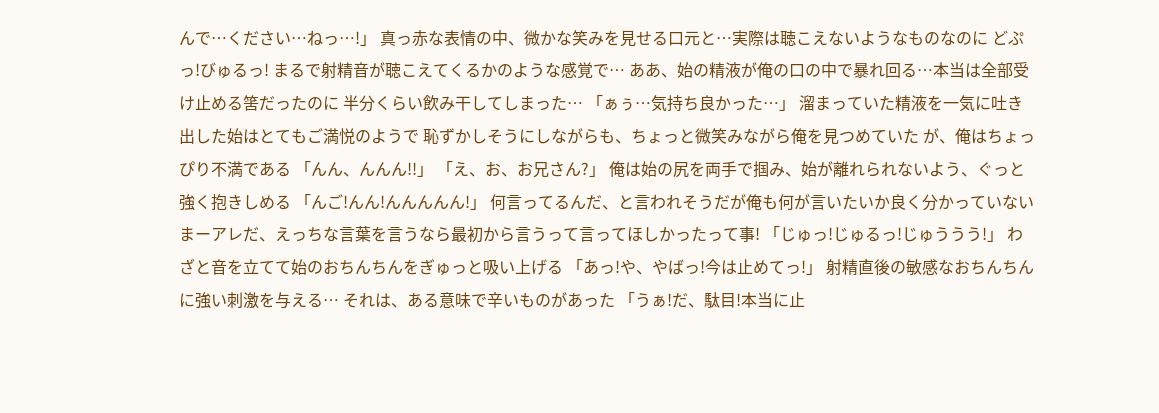んで…ください…ねっ…!」 真っ赤な表情の中、微かな笑みを見せる口元と…実際は聴こえないようなものなのに どぷっ!びゅるっ! まるで射精音が聴こえてくるかのような感覚で… ああ、始の精液が俺の口の中で暴れ回る…本当は全部受け止める筈だったのに 半分くらい飲み干してしまった… 「ぁぅ…気持ち良かった…」 溜まっていた精液を一気に吐き出した始はとてもご満悦のようで 恥ずかしそうにしながらも、ちょっと微笑みながら俺を見つめていた が、俺はちょっぴり不満である 「んん、んんん!!」 「え、お、お兄さん?」 俺は始の尻を両手で掴み、始が離れられないよう、ぐっと強く抱きしめる 「んご!んん!んんんんん!」 何言ってるんだ、と言われそうだが俺も何が言いたいか良く分かっていない まーアレだ、えっちな言葉を言うなら最初から言うって言ってほしかったって事! 「じゅっ!じゅるっ!じゅううう!」 わざと音を立てて始のおちんちんをぎゅっと吸い上げる 「あっ!や、やばっ!今は止めてっ!」 射精直後の敏感なおちんちんに強い刺激を与える… それは、ある意味で辛いものがあった 「うぁ!だ、駄目!本当に止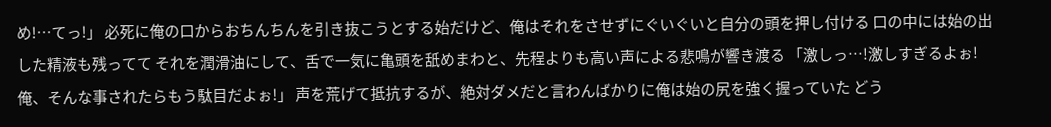め!…てっ!」 必死に俺の口からおちんちんを引き抜こうとする始だけど、俺はそれをさせずにぐいぐいと自分の頭を押し付ける 口の中には始の出した精液も残ってて それを潤滑油にして、舌で一気に亀頭を舐めまわと、先程よりも高い声による悲鳴が響き渡る 「激しっ…!激しすぎるよぉ!俺、そんな事されたらもう駄目だよぉ!」 声を荒げて抵抗するが、絶対ダメだと言わんばかりに俺は始の尻を強く握っていた どう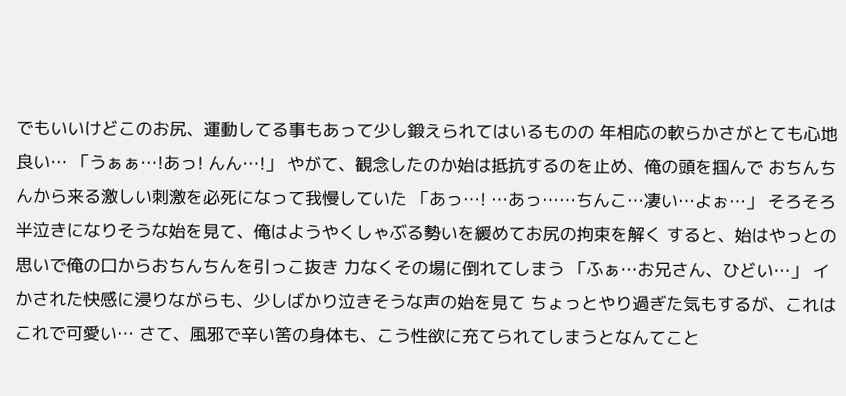でもいいけどこのお尻、運動してる事もあって少し鍛えられてはいるものの 年相応の軟らかさがとても心地良い… 「うぁぁ…!あっ! んん…!」 やがて、観念したのか始は抵抗するのを止め、俺の頭を掴んで おちんちんから来る激しい刺激を必死になって我慢していた 「あっ…! …あっ……ちんこ…凄い…よぉ…」 そろそろ半泣きになりそうな始を見て、俺はようやくしゃぶる勢いを緩めてお尻の拘束を解く すると、始はやっとの思いで俺の口からおちんちんを引っこ抜き 力なくその場に倒れてしまう 「ふぁ…お兄さん、ひどい…」 イかされた快感に浸りながらも、少しばかり泣きそうな声の始を見て ちょっとやり過ぎた気もするが、これはこれで可愛い… さて、風邪で辛い筈の身体も、こう性欲に充てられてしまうとなんてこと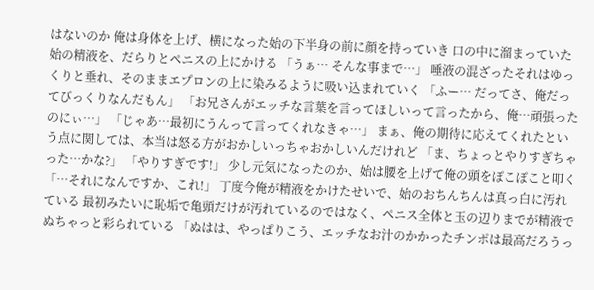はないのか 俺は身体を上げ、横になった始の下半身の前に顔を持っていき 口の中に溜まっていた始の精液を、だらりとペニスの上にかける 「うぁ… そんな事まで…」 唾液の混ざったそれはゆっくりと垂れ、そのままエプロンの上に染みるように吸い込まれていく 「ふー… だってさ、俺だってびっくりなんだもん」 「お兄さんがエッチな言葉を言ってほしいって言ったから、俺…頑張ったのにぃ…」 「じゃあ…最初にうんって言ってくれなきゃ…」 まぁ、俺の期待に応えてくれたという点に関しては、本当は怒る方がおかしいっちゃおかしいんだけれど 「ま、ちょっとやりすぎちゃった…かな?」 「やりすぎです!」 少し元気になったのか、始は腰を上げて俺の頭をぽこぽこと叩く 「…それになんですか、これ!」 丁度今俺が精液をかけたせいで、始のおちんちんは真っ白に汚れている 最初みたいに恥垢で亀頭だけが汚れているのではなく、ペニス全体と玉の辺りまでが精液でぬちゃっと彩られている 「ぬはは、やっぱりこう、エッチなお汁のかかったチンポは最高だろうっ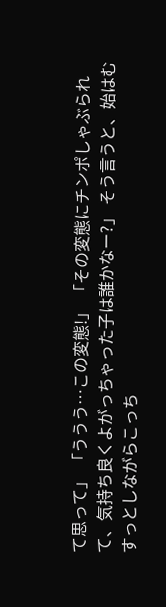て思って」 「ううう…この変態!」 「その変態にチンポしゃぶられて、気持ち良くよがっちゃった子は誰かなー?」 そう言うと、始はむすっとしながらこっち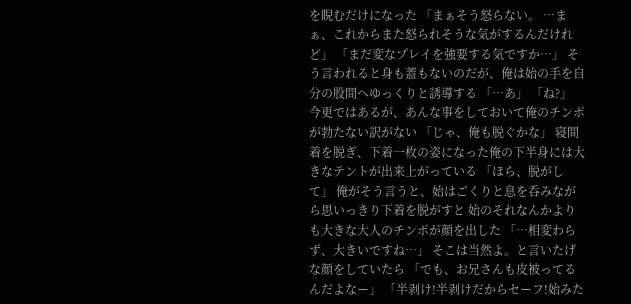を睨むだけになった 「まぁそう怒らない。 …まぁ、これからまた怒られそうな気がするんだけれど」 「まだ変なプレイを強要する気ですか…」 そう言われると身も蓋もないのだが、俺は始の手を自分の股間へゆっくりと誘導する 「…あ」 「ね?」 今更ではあるが、あんな事をしておいて俺のチンポが勃たない訳がない 「じゃ、俺も脱ぐかな」 寝間着を脱ぎ、下着一枚の姿になった俺の下半身には大きなテントが出来上がっている 「ほら、脱がして」 俺がそう言うと、始はごくりと息を呑みながら思いっきり下着を脱がすと 始のそれなんかよりも大きな大人のチンポが顔を出した 「…相変わらず、大きいですね…」 そこは当然よ。と言いたげな顔をしていたら 「でも、お兄さんも皮被ってるんだよなー」 「半剥け!半剥けだからセーフ!始みた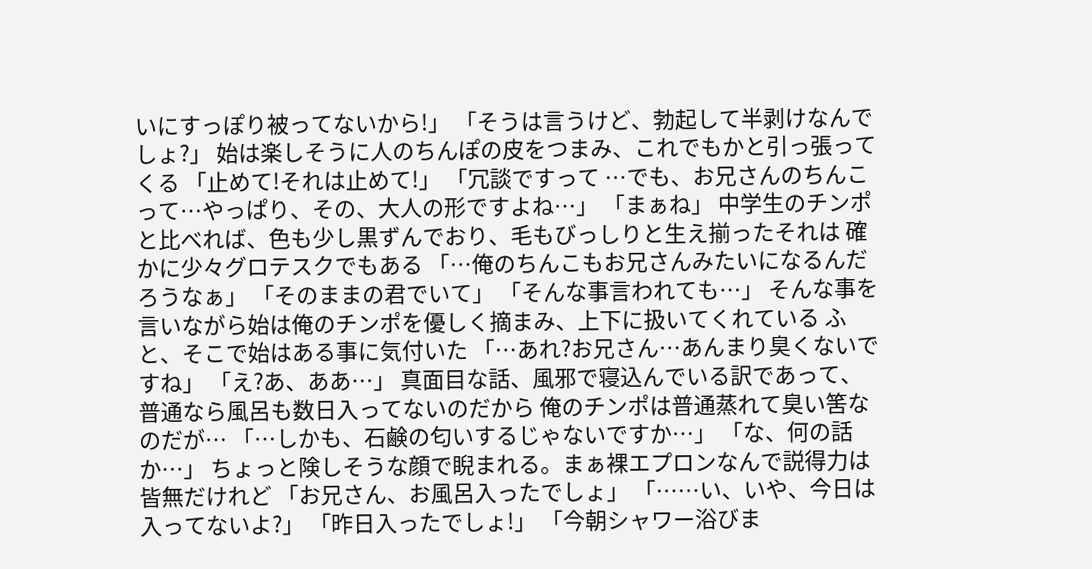いにすっぽり被ってないから!」 「そうは言うけど、勃起して半剥けなんでしょ?」 始は楽しそうに人のちんぽの皮をつまみ、これでもかと引っ張ってくる 「止めて!それは止めて!」 「冗談ですって …でも、お兄さんのちんこって…やっぱり、その、大人の形ですよね…」 「まぁね」 中学生のチンポと比べれば、色も少し黒ずんでおり、毛もびっしりと生え揃ったそれは 確かに少々グロテスクでもある 「…俺のちんこもお兄さんみたいになるんだろうなぁ」 「そのままの君でいて」 「そんな事言われても…」 そんな事を言いながら始は俺のチンポを優しく摘まみ、上下に扱いてくれている ふと、そこで始はある事に気付いた 「…あれ?お兄さん…あんまり臭くないですね」 「え?あ、ああ…」 真面目な話、風邪で寝込んでいる訳であって、普通なら風呂も数日入ってないのだから 俺のチンポは普通蒸れて臭い筈なのだが… 「…しかも、石鹸の匂いするじゃないですか…」 「な、何の話か…」 ちょっと険しそうな顔で睨まれる。まぁ裸エプロンなんで説得力は皆無だけれど 「お兄さん、お風呂入ったでしょ」 「……い、いや、今日は入ってないよ?」 「昨日入ったでしょ!」 「今朝シャワー浴びま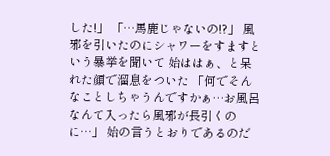した!」 「…馬鹿じゃないの!?」 風邪を引いたのにシャワーをすますという暴挙を聞いて 始ははぁ、と呆れた顔で溜息をついた 「何でそんなことしちゃうんですかぁ…お風呂なんて入ったら風邪が長引くのに…」 始の言うとおりであるのだ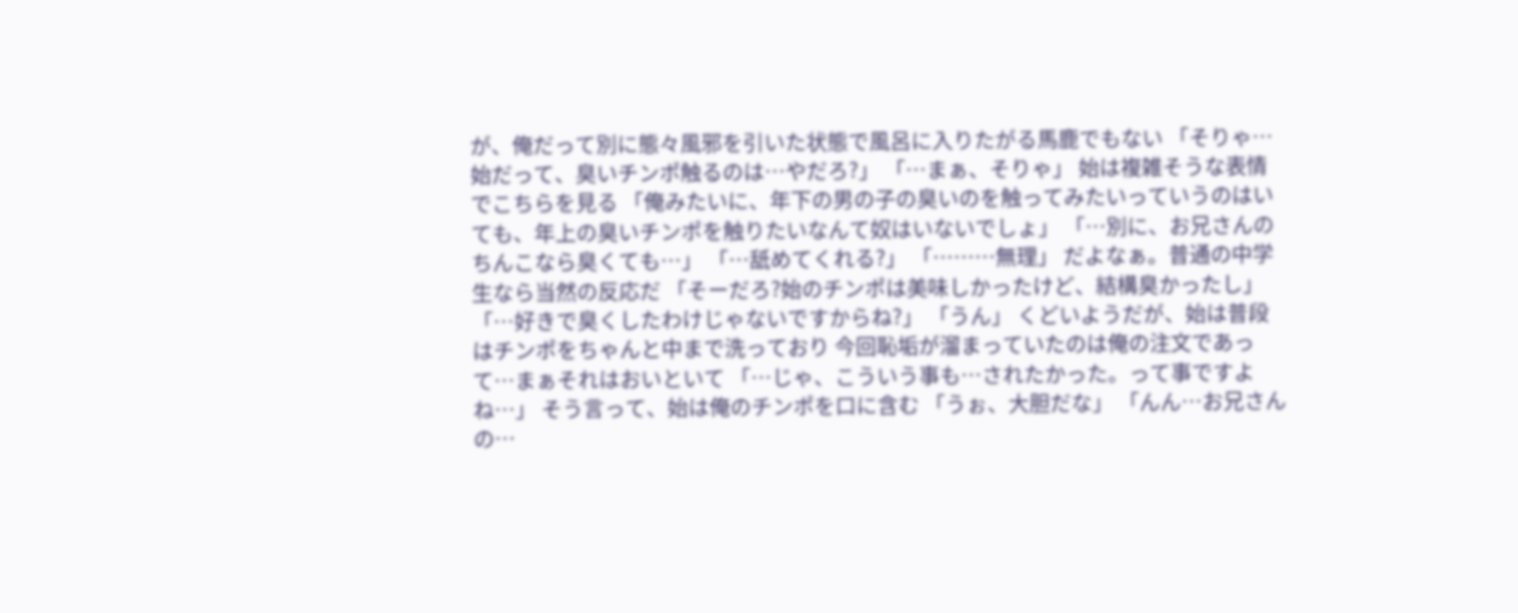が、俺だって別に態々風邪を引いた状態で風呂に入りたがる馬鹿でもない 「そりゃ…始だって、臭いチンポ触るのは…やだろ?」 「…まぁ、そりゃ」 始は複雑そうな表情でこちらを見る 「俺みたいに、年下の男の子の臭いのを触ってみたいっていうのはいても、年上の臭いチンポを触りたいなんて奴はいないでしょ」 「…別に、お兄さんのちんこなら臭くても…」 「…舐めてくれる?」 「………無理」 だよなぁ。普通の中学生なら当然の反応だ 「そーだろ?始のチンポは美味しかったけど、結構臭かったし」 「…好きで臭くしたわけじゃないですからね?」 「うん」 くどいようだが、始は普段はチンポをちゃんと中まで洗っており 今回恥垢が溜まっていたのは俺の注文であって…まぁそれはおいといて 「…じゃ、こういう事も…されたかった。って事ですよね…」 そう言って、始は俺のチンポを口に含む 「うぉ、大胆だな」 「んん…お兄さんの…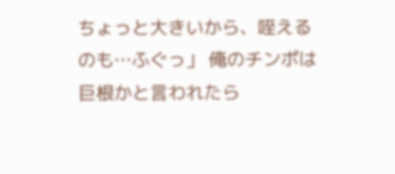ちょっと大きいから、咥えるのも…ふぐっ」 俺のチンポは巨根かと言われたら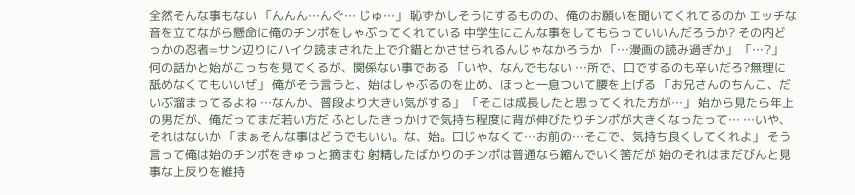全然そんな事もない 「んんん…んぐ… じゅ…」 恥ずかしそうにするものの、俺のお願いを聞いてくれてるのか エッチな音を立てながら懸命に俺のチンポをしゃぶってくれている 中学生にこんな事をしてもらっていいんだろうか? その内どっかの忍者=サン辺りにハイク読まされた上で介錯とかさせられるんじゃなかろうか 「…漫画の読み過ぎか」 「…?」 何の話かと始がこっちを見てくるが、関係ない事である 「いや、なんでもない …所で、口でするのも辛いだろ?無理に舐めなくてもいいぜ」 俺がそう言うと、始はしゃぶるのを止め、ほっと一息ついて腰を上げる 「お兄さんのちんこ、だいぶ溜まってるよね …なんか、普段より大きい気がする」 「そこは成長したと思ってくれた方が…」 始から見たら年上の男だが、俺だってまだ若い方だ ふとしたきっかけで気持ち程度に背が伸びたりチンポが大きくなったって… …いや、それはないか 「まぁそんな事はどうでもいい。な、始。口じゃなくて…お前の…そこで、気持ち良くしてくれよ」 そう言って俺は始のチンポをきゅっと摘まむ 射精したばかりのチンポは普通なら縮んでいく筈だが 始のそれはまだびんと見事な上反りを維持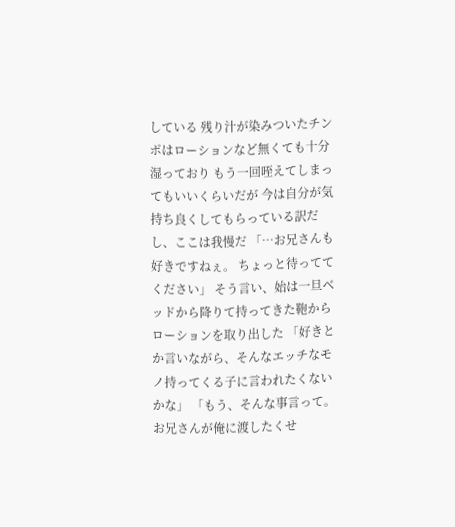している 残り汁が染みついたチンポはローションなど無くても十分湿っており もう一回咥えてしまってもいいくらいだが 今は自分が気持ち良くしてもらっている訳だし、ここは我慢だ 「…お兄さんも好きですねぇ。 ちょっと待っててください」 そう言い、始は一旦ベッドから降りて持ってきた鞄からローションを取り出した 「好きとか言いながら、そんなエッチなモノ持ってくる子に言われたくないかな」 「もう、そんな事言って。お兄さんが俺に渡したくせ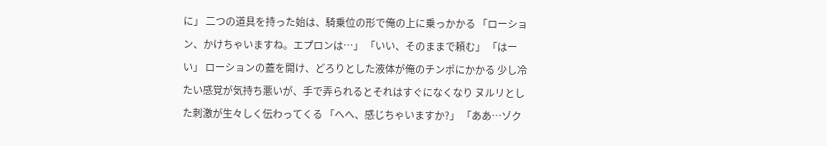に」 二つの道具を持った始は、騎乗位の形で俺の上に乗っかかる 「ローション、かけちゃいますね。エプロンは…」 「いい、そのままで頼む」 「はーい」 ローションの蓋を開け、どろりとした液体が俺のチンポにかかる 少し冷たい感覚が気持ち悪いが、手で弄られるとそれはすぐになくなり ヌルリとした刺激が生々しく伝わってくる 「へへ、感じちゃいますか?」 「ああ…ゾク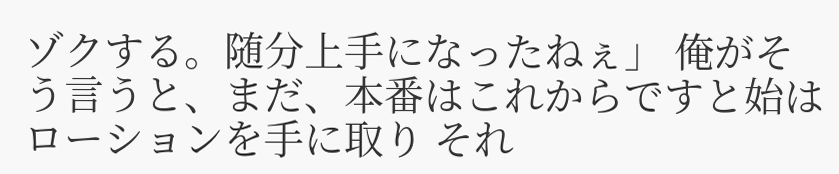ゾクする。随分上手になったねぇ」 俺がそう言うと、まだ、本番はこれからですと始はローションを手に取り それ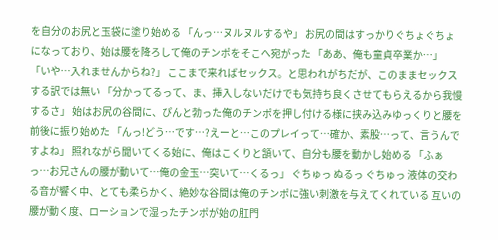を自分のお尻と玉袋に塗り始める 「んっ…ヌルヌルするや」 お尻の間はすっかりぐちょぐちょになっており、始は腰を降ろして俺のチンポをそこへ宛がった 「ああ、俺も童貞卒業か…」 「いや…入れませんからね?」 ここまで来ればセックス。と思われがちだが、このままセックスする訳では無い 「分かってるって、ま、挿入しないだけでも気持ち良くさせてもらえるから我慢するさ」 始はお尻の谷間に、ぴんと勃った俺のチンポを押し付ける様に挟み込みゆっくりと腰を前後に振り始めた 「んっ!どう…です…?えーと…このプレイって…確か、素股…って、言うんですよね」 照れながら聞いてくる始に、俺はこくりと頷いて、自分も腰を動かし始める 「ふぁっ…お兄さんの腰が動いて…俺の金玉…突いて…くるっ」 ぐちゅっ ぬるっ ぐちゅっ 液体の交わる音が響く中、とても柔らかく、絶妙な谷間は俺のチンポに強い刺激を与えてくれている 互いの腰が動く度、ローションで湿ったチンポが始の肛門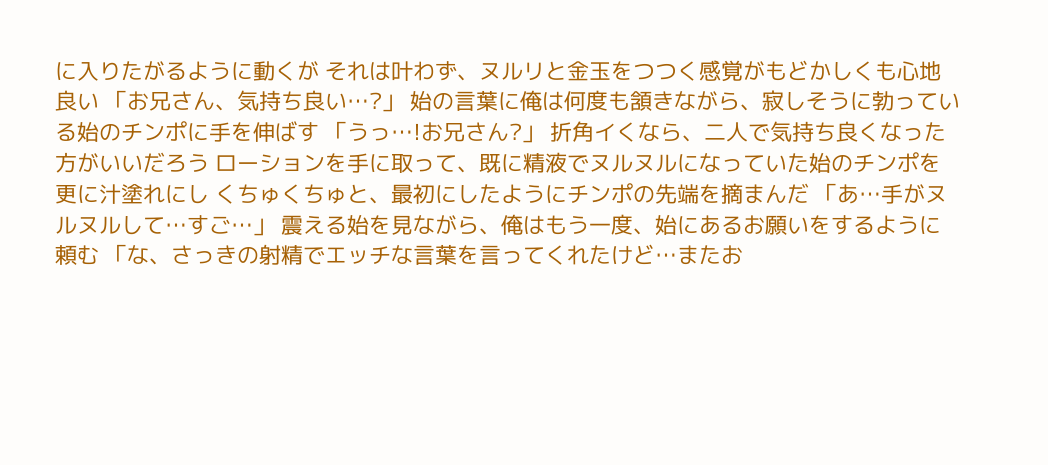に入りたがるように動くが それは叶わず、ヌルリと金玉をつつく感覚がもどかしくも心地良い 「お兄さん、気持ち良い…?」 始の言葉に俺は何度も頷きながら、寂しそうに勃っている始のチンポに手を伸ばす 「うっ…!お兄さん?」 折角イくなら、二人で気持ち良くなった方がいいだろう ローションを手に取って、既に精液でヌルヌルになっていた始のチンポを更に汁塗れにし くちゅくちゅと、最初にしたようにチンポの先端を摘まんだ 「あ…手がヌルヌルして…すご…」 震える始を見ながら、俺はもう一度、始にあるお願いをするように頼む 「な、さっきの射精でエッチな言葉を言ってくれたけど…またお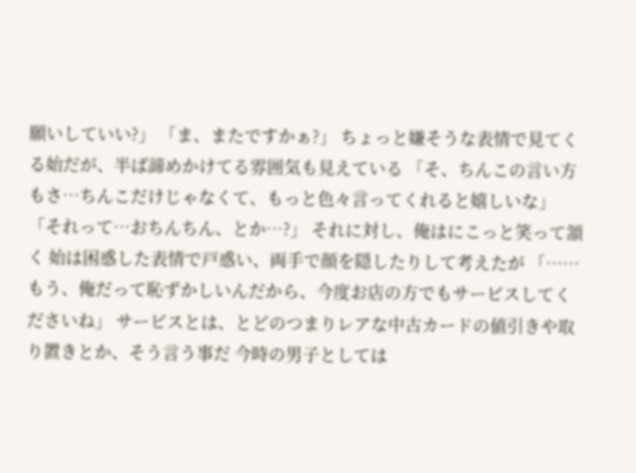願いしていい?」 「ま、またですかぁ?」 ちょっと嫌そうな表情で見てくる始だが、半ば諦めかけてる雰囲気も見えている 「そ、ちんこの言い方もさ…ちんこだけじゃなくて、もっと色々言ってくれると嬉しいな」 「それって…おちんちん、とか…?」 それに対し、俺はにこっと笑って頷く 始は困惑した表情で戸惑い、両手で顔を隠したりして考えたが 「……もう、俺だって恥ずかしいんだから、今度お店の方でもサービスしてくださいね」 サービスとは、とどのつまりレアな中古カードの値引きや取り置きとか、そう言う事だ 今時の男子としては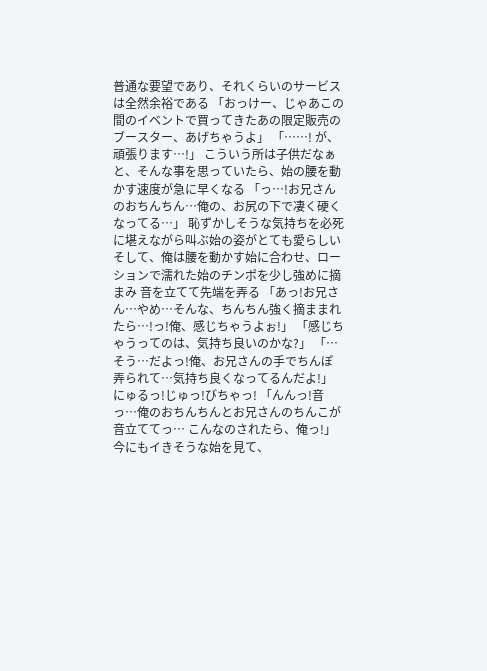普通な要望であり、それくらいのサービスは全然余裕である 「おっけー、じゃあこの間のイベントで買ってきたあの限定販売のブースター、あげちゃうよ」 「……! が、頑張ります…!」 こういう所は子供だなぁ と、そんな事を思っていたら、始の腰を動かす速度が急に早くなる 「っ…!お兄さんのおちんちん…俺の、お尻の下で凄く硬くなってる…」 恥ずかしそうな気持ちを必死に堪えながら叫ぶ始の姿がとても愛らしい そして、俺は腰を動かす始に合わせ、ローションで濡れた始のチンポを少し強めに摘まみ 音を立てて先端を弄る 「あっ!お兄さん…やめ…そんな、ちんちん強く摘ままれたら…!っ!俺、感じちゃうよぉ!」 「感じちゃうってのは、気持ち良いのかな?」 「…そう…だよっ!俺、お兄さんの手でちんぽ弄られて…気持ち良くなってるんだよ!」 にゅるっ!じゅっ!びちゃっ! 「んんっ!音っ…俺のおちんちんとお兄さんのちんこが音立ててっ… こんなのされたら、俺っ!」 今にもイきそうな始を見て、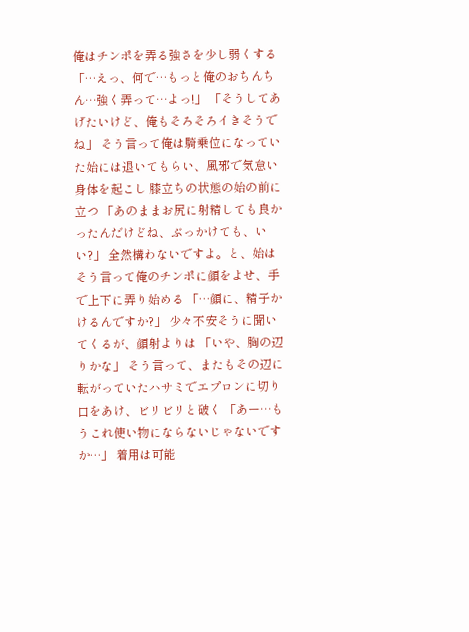俺はチンポを弄る強さを少し弱くする 「…えっ、何で…もっと俺のおちんちん…強く弄って…よっ!」 「そうしてあげたいけど、俺もそろそろイきそうでね」 そう言って俺は騎乗位になっていた始には退いてもらい、風邪で気怠い身体を起こし 膝立ちの状態の始の前に立つ 「あのままお尻に射精しても良かったんだけどね、ぶっかけても、いい?」 全然構わないですよ。と、始はそう言って俺のチンポに顔をよせ、手で上下に弄り始める 「…顔に、精子かけるんですか?」 少々不安そうに聞いてくるが、顔射よりは 「いや、胸の辺りかな」 そう言って、またもその辺に転がっていたハサミでエプロンに切り口をあけ、ビリビリと破く 「あー…もうこれ使い物にならないじゃないですか…」 着用は可能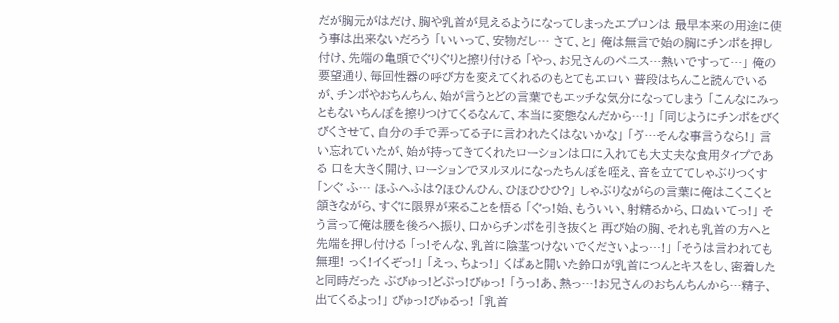だが胸元がはだけ、胸や乳首が見えるようになってしまったエプロンは 最早本来の用途に使う事は出来ないだろう 「いいって、安物だし… さて、と」 俺は無言で始の胸にチンポを押し付け、先端の亀頭でぐりぐりと擦り付ける 「やっ、お兄さんのペニス…熱いですって…」 俺の要望通り、毎回性器の呼び方を変えてくれるのもとてもエロい 普段はちんこと読んでいるが、チンポやおちんちん、始が言うとどの言葉でもエッチな気分になってしまう 「こんなにみっともないちんぽを擦りつけてくるなんて、本当に変態なんだから…!」 「同じようにチンポをびくびくさせて、自分の手で弄ってる子に言われたくはないかな」 「ゔ…そんな事言うなら!」 言い忘れていたが、始が持ってきてくれたローションは口に入れても大丈夫な食用タイプである 口を大きく開け、ローションでヌルヌルになったちんぽを咥え、音を立ててしゃぶりつくす 「ンぐ ふ… ほふへふは?ほひんひん、ひほひひひ?」 しゃぶりながらの言葉に俺はこくこくと頷きながら、すぐに限界が来ることを悟る 「ぐっ!始、もういい、射精るから、口ぬいてっ!」 そう言って俺は腰を後ろへ振り、口からチンポを引き抜くと 再び始の胸、それも乳首の方へと先端を押し付ける 「っ!そんな、乳首に陰茎つけないでくださいよっ…!」 「そうは言われても無理! っく!イくぞっ!」 「えっ、ちょっ!」 くぱぁと開いた鈴口が乳首につんとキスをし、密着したと同時だった ぶびゅっ!どぷっ!びゅっ! 「うっ!あ、熱っ…!お兄さんのおちんちんから…精子、出てくるよっ!」 びゅっ!びゅるっ! 「乳首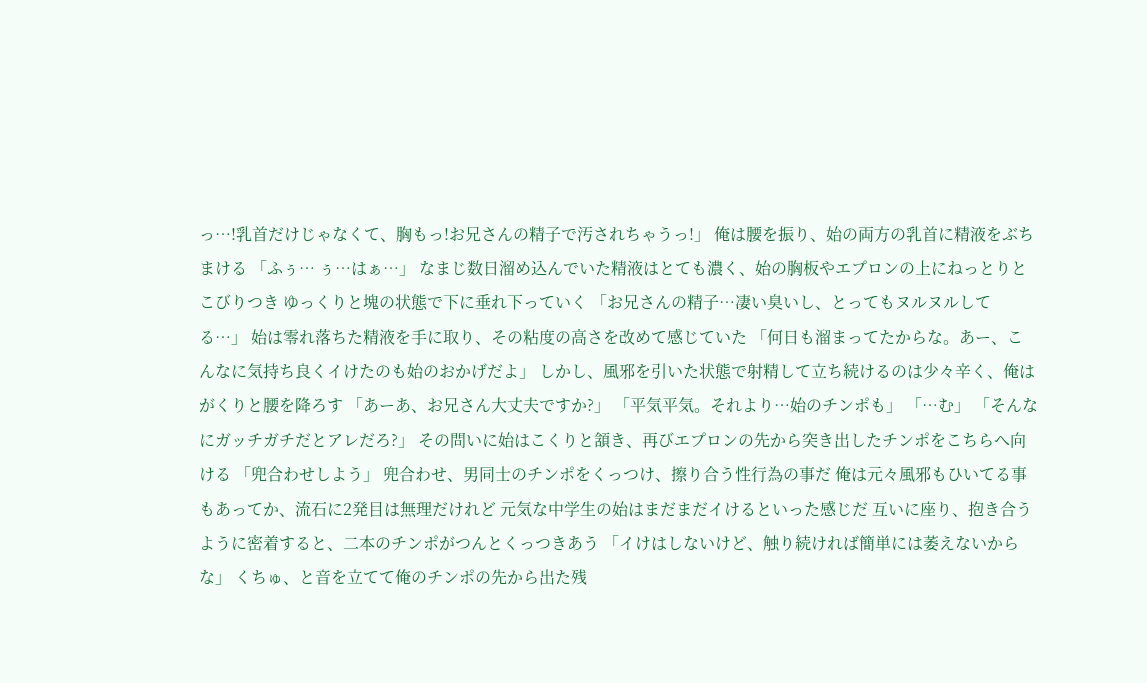っ…!乳首だけじゃなくて、胸もっ!お兄さんの精子で汚されちゃうっ!」 俺は腰を振り、始の両方の乳首に精液をぶちまける 「ふぅ… ぅ…はぁ…」 なまじ数日溜め込んでいた精液はとても濃く、始の胸板やエプロンの上にねっとりとこびりつき ゆっくりと塊の状態で下に垂れ下っていく 「お兄さんの精子…凄い臭いし、とってもヌルヌルしてる…」 始は零れ落ちた精液を手に取り、その粘度の高さを改めて感じていた 「何日も溜まってたからな。あー、こんなに気持ち良くイけたのも始のおかげだよ」 しかし、風邪を引いた状態で射精して立ち続けるのは少々辛く、俺はがくりと腰を降ろす 「あーあ、お兄さん大丈夫ですか?」 「平気平気。それより…始のチンポも」 「…む」 「そんなにガッチガチだとアレだろ?」 その問いに始はこくりと頷き、再びエプロンの先から突き出したチンポをこちらへ向ける 「兜合わせしよう」 兜合わせ、男同士のチンポをくっつけ、擦り合う性行為の事だ 俺は元々風邪もひいてる事もあってか、流石に2発目は無理だけれど 元気な中学生の始はまだまだイけるといった感じだ 互いに座り、抱き合うように密着すると、二本のチンポがつんとくっつきあう 「イけはしないけど、触り続ければ簡単には萎えないからな」 くちゅ、と音を立てて俺のチンポの先から出た残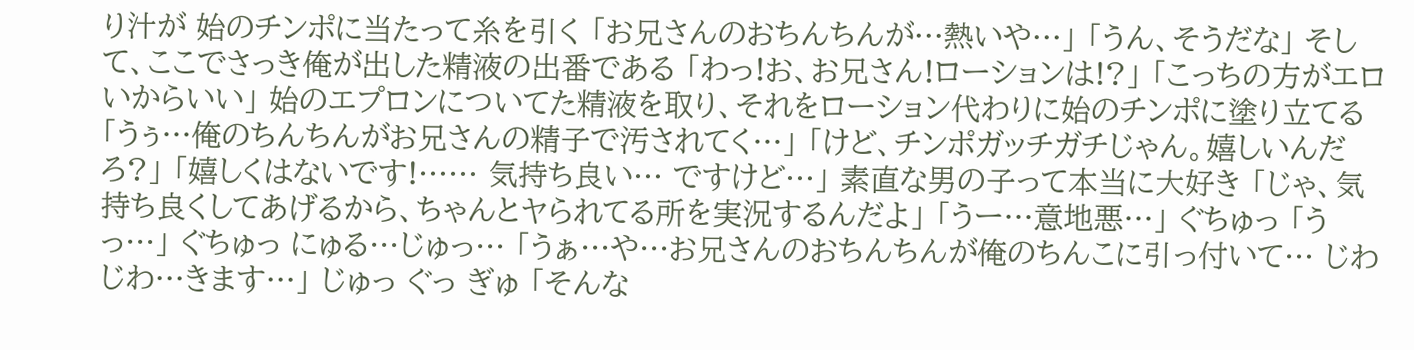り汁が 始のチンポに当たって糸を引く 「お兄さんのおちんちんが…熱いや…」 「うん、そうだな」 そして、ここでさっき俺が出した精液の出番である 「わっ!お、お兄さん!ローションは!?」 「こっちの方がエロいからいい」 始のエプロンについてた精液を取り、それをローション代わりに始のチンポに塗り立てる 「うぅ…俺のちんちんがお兄さんの精子で汚されてく…」 「けど、チンポガッチガチじゃん。嬉しいんだろ?」 「嬉しくはないです!…… 気持ち良い… ですけど…」 素直な男の子って本当に大好き 「じゃ、気持ち良くしてあげるから、ちゃんとヤられてる所を実況するんだよ」 「うー…意地悪…」 ぐちゅっ 「うっ…」 ぐちゅっ にゅる…じゅっ… 「うぁ…や…お兄さんのおちんちんが俺のちんこに引っ付いて… じわじわ…きます…」 じゅっ ぐっ ぎゅ 「そんな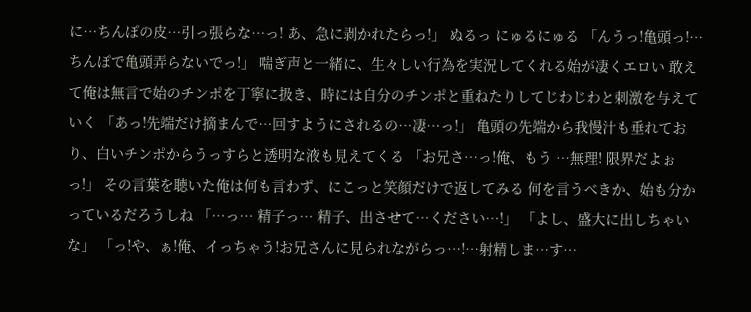に…ちんぽの皮…引っ張らな…っ! あ、急に剥かれたらっ!」 ぬるっ にゅるにゅる 「んうっ!亀頭っ!…ちんぽで亀頭弄らないでっ!」 喘ぎ声と一緒に、生々しい行為を実況してくれる始が凄くエロい 敢えて俺は無言で始のチンポを丁寧に扱き、時には自分のチンポと重ねたりしてじわじわと刺激を与えていく 「あっ!先端だけ摘まんで…回すようにされるの…凄…っ!」 亀頭の先端から我慢汁も垂れており、白いチンポからうっすらと透明な液も見えてくる 「お兄さ…っ!俺、もう …無理! 限界だよぉっ!」 その言葉を聴いた俺は何も言わず、にこっと笑顔だけで返してみる 何を言うべきか、始も分かっているだろうしね 「…っ… 精子っ… 精子、出させて…ください…!」 「よし、盛大に出しちゃいな」 「っ!や、ぁ!俺、イっちゃう!お兄さんに見られながらっ…!…射精しま…す…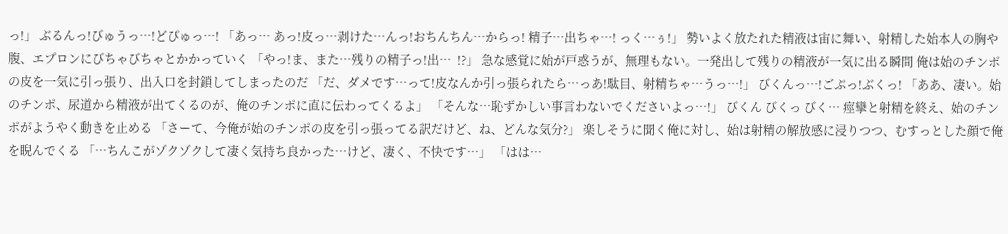っ!」 ぶるんっ!びゅうっ…!どぴゅっ…! 「あっ… あっ!皮っ…剥けた…んっ!おちんちん…からっ! 精子…出ちゃ…! っく…ぅ!」 勢いよく放たれた精液は宙に舞い、射精した始本人の胸や腹、エプロンにびちゃびちゃとかかっていく 「やっ!ま、また…残りの精子っ!出…  !?」 急な感覚に始が戸惑うが、無理もない。一発出して残りの精液が一気に出る瞬間 俺は始のチンポの皮を一気に引っ張り、出入口を封鎖してしまったのだ 「だ、ダメです…って!皮なんか引っ張られたら…っあ!駄目、射精ちゃ…うっ…!」 びくんっ…!ごぷっ!ぶくっ! 「ああ、凄い。始のチンポ、尿道から精液が出てくるのが、俺のチンポに直に伝わってくるよ」 「そんな…恥ずかしい事言わないでくださいよっ…!」 びくん びくっ びく… 痙攣と射精を終え、始のチンポがようやく動きを止める 「さーて、今俺が始のチンポの皮を引っ張ってる訳だけど、ね、どんな気分?」 楽しそうに聞く俺に対し、始は射精の解放感に浸りつつ、むすっとした顔で俺を睨んでくる 「…ちんこがゾクゾクして凄く気持ち良かった…けど、凄く、不快です…」 「はは…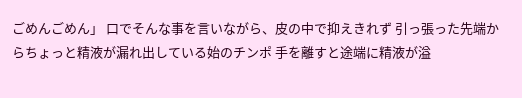ごめんごめん」 口でそんな事を言いながら、皮の中で抑えきれず 引っ張った先端からちょっと精液が漏れ出している始のチンポ 手を離すと途端に精液が溢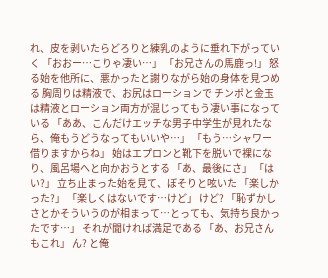れ、皮を剥いたらどろりと練乳のように垂れ下がっていく 「おおー…こりゃ凄い…」 「お兄さんの馬鹿っ!」 怒る始を他所に、悪かったと謝りながら始の身体を見つめる 胸周りは精液で、お尻はローションで チンポと金玉は精液とローション両方が混じってもう凄い事になっている 「ああ、こんだけエッチな男子中学生が見れたなら、俺もうどうなってもいいや…」 「もう…シャワー借りますからね」 始はエプロンと靴下を脱いで裸になり、風呂場へと向かおうとする 「あ、最後にさ」 「はい?」 立ち止まった始を見て、ぼそりと呟いた 「楽しかった?」 「楽しくはないです…けど」 けど? 「恥ずかしさとかそういうのが相まって…とっても、気持ち良かったです…」 それが聞ければ満足である 「あ、お兄さんもこれ」 ん? と俺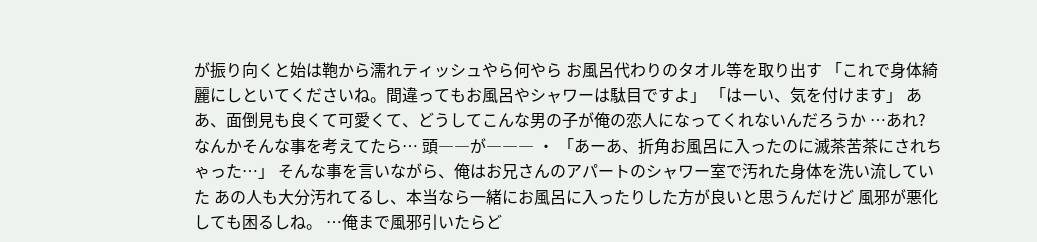が振り向くと始は鞄から濡れティッシュやら何やら お風呂代わりのタオル等を取り出す 「これで身体綺麗にしといてくださいね。間違ってもお風呂やシャワーは駄目ですよ」 「はーい、気を付けます」 ああ、面倒見も良くて可愛くて、どうしてこんな男の子が俺の恋人になってくれないんだろうか …あれ? なんかそんな事を考えてたら… 頭――が――― ・ 「あーあ、折角お風呂に入ったのに滅茶苦茶にされちゃった…」 そんな事を言いながら、俺はお兄さんのアパートのシャワー室で汚れた身体を洗い流していた あの人も大分汚れてるし、本当なら一緒にお風呂に入ったりした方が良いと思うんだけど 風邪が悪化しても困るしね。 …俺まで風邪引いたらど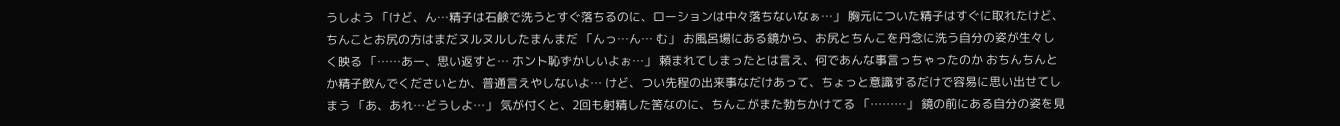うしよう 「けど、ん…精子は石鹸で洗うとすぐ落ちるのに、ローションは中々落ちないなぁ…」 胸元についた精子はすぐに取れたけど、ちんことお尻の方はまだヌルヌルしたまんまだ 「んっ…ん… む」 お風呂場にある鏡から、お尻とちんこを丹念に洗う自分の姿が生々しく映る 「……あー、思い返すと… ホント恥ずかしいよぉ…」 頼まれてしまったとは言え、何であんな事言っちゃったのか おちんちんとか精子飲んでくださいとか、普通言えやしないよ… けど、つい先程の出来事なだけあって、ちょっと意識するだけで容易に思い出せてしまう 「あ、あれ…どうしよ…」 気が付くと、2回も射精した筈なのに、ちんこがまた勃ちかけてる 「………」 鏡の前にある自分の姿を見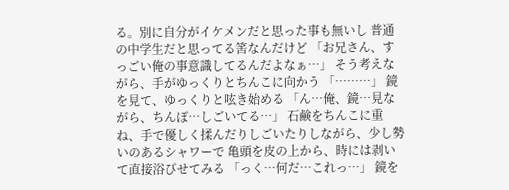る。別に自分がイケメンだと思った事も無いし 普通の中学生だと思ってる筈なんだけど 「お兄さん、すっごい俺の事意識してるんだよなぁ…」 そう考えながら、手がゆっくりとちんこに向かう 「………」 鏡を見て、ゆっくりと呟き始める 「ん…俺、鏡…見ながら、ちんぽ…しごいてる…」 石鹸をちんこに重ね、手で優しく揉んだりしごいたりしながら、少し勢いのあるシャワーで 亀頭を皮の上から、時には剥いて直接浴びせてみる 「っく…何だ…これっ…」 鏡を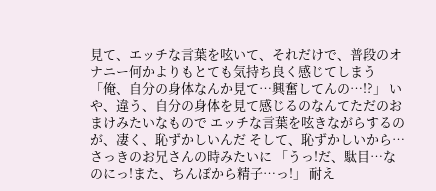見て、エッチな言葉を呟いて、それだけで、普段のオナニー何かよりもとても気持ち良く感じてしまう 「俺、自分の身体なんか見て…興奮してんの…!?」 いや、違う、自分の身体を見て感じるのなんてただのおまけみたいなもので エッチな言葉を呟きながらするのが、凄く、恥ずかしいんだ そして、恥ずかしいから…さっきのお兄さんの時みたいに 「うっ!だ、駄目…なのにっ!また、ちんぽから精子…っ!」 耐え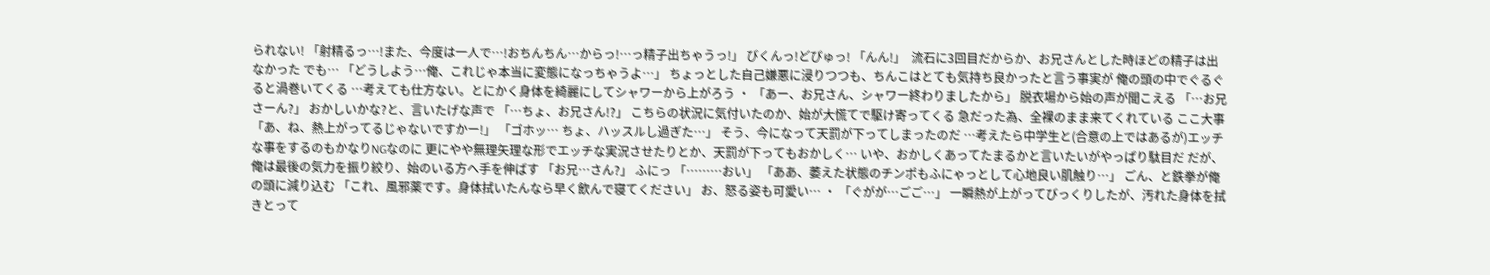られない! 「射精るっ…!また、今度は一人で…!おちんちん…からっ!…っ精子出ちゃうっ!」 びくんっ!どぴゅっ! 「んん!」  流石に3回目だからか、お兄さんとした時ほどの精子は出なかった でも… 「どうしよう…俺、これじゃ本当に変態になっちゃうよ…」 ちょっとした自己嫌悪に浸りつつも、ちんこはとても気持ち良かったと言う事実が 俺の頭の中でぐるぐると渦巻いてくる …考えても仕方ない。とにかく身体を綺麗にしてシャワーから上がろう ・ 「あー、お兄さん、シャワー終わりましたから」 脱衣場から始の声が聞こえる 「…お兄さーん?」 おかしいかな?と、言いたげな声で 「…ちょ、お兄さん!?」 こちらの状況に気付いたのか、始が大慌てで駆け寄ってくる 急だった為、全裸のまま来てくれている ここ大事 「あ、ね、熱上がってるじゃないですかー!」 「ゴホッ… ちょ、ハッスルし過ぎた…」 そう、今になって天罰が下ってしまったのだ …考えたら中学生と(合意の上ではあるが)エッチな事をするのもかなりNGなのに 更にやや無理矢理な形でエッチな実況させたりとか、天罰が下ってもおかしく… いや、おかしくあってたまるかと言いたいがやっぱり駄目だ だが、俺は最後の気力を振り絞り、始のいる方へ手を伸ばす 「お兄…さん?」 ふにっ 「………おい」 「ああ、萎えた状態のチンポもふにゃっとして心地良い肌触り…」 ごん、と鉄拳が俺の頭に減り込む 「これ、風邪薬です。身体拭いたんなら早く飲んで寝てください」 お、怒る姿も可愛い… ・ 「ぐがが…ごご…」 一瞬熱が上がってびっくりしたが、汚れた身体を拭きとって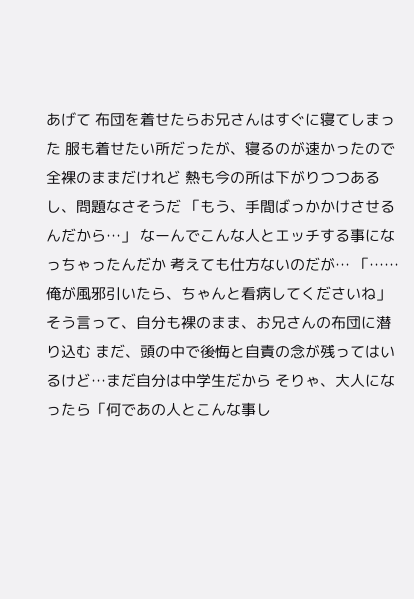あげて 布団を着せたらお兄さんはすぐに寝てしまった 服も着せたい所だったが、寝るのが速かったので全裸のままだけれど 熱も今の所は下がりつつあるし、問題なさそうだ 「もう、手間ばっかかけさせるんだから…」 なーんでこんな人とエッチする事になっちゃったんだか 考えても仕方ないのだが… 「……俺が風邪引いたら、ちゃんと看病してくださいね」 そう言って、自分も裸のまま、お兄さんの布団に潜り込む まだ、頭の中で後悔と自責の念が残ってはいるけど…まだ自分は中学生だから そりゃ、大人になったら「何であの人とこんな事し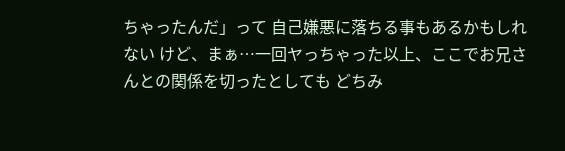ちゃったんだ」って 自己嫌悪に落ちる事もあるかもしれない けど、まぁ…一回ヤっちゃった以上、ここでお兄さんとの関係を切ったとしても どちみ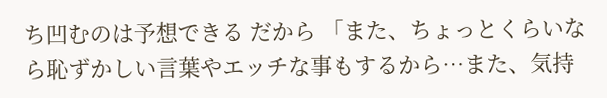ち凹むのは予想できる だから 「また、ちょっとくらいなら恥ずかしい言葉やエッチな事もするから…また、気持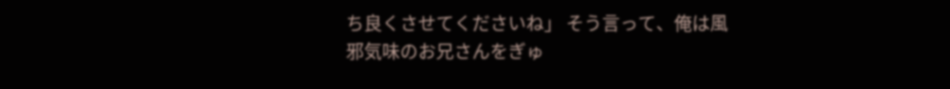ち良くさせてくださいね」 そう言って、俺は風邪気味のお兄さんをぎゅ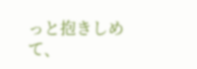っと抱きしめて、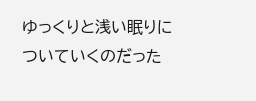ゆっくりと浅い眠りについていくのだった